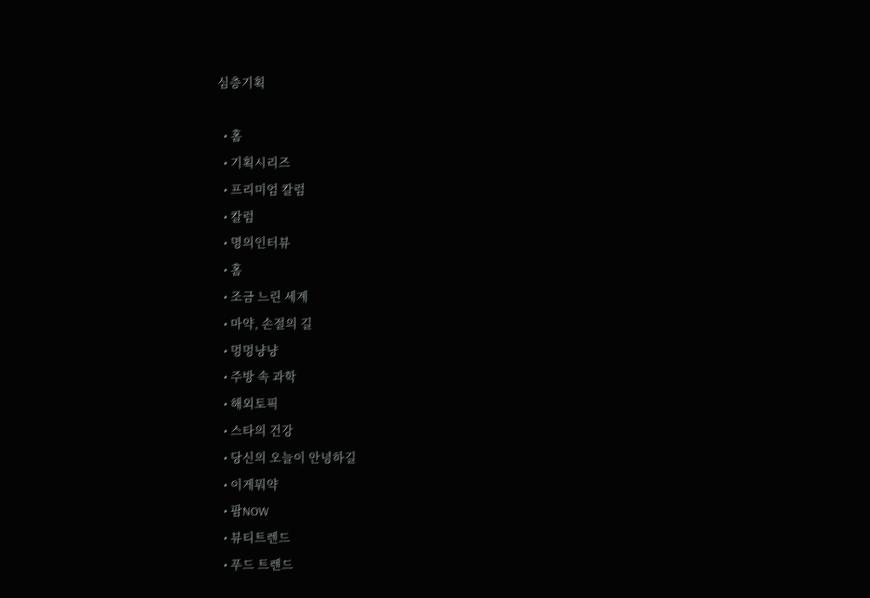심층기획

  • 홈
  • 기획시리즈
  • 프리미엄 칼럼
  • 칼럼
  • 명의인터뷰
  • 홈
  • 조금 느린 세계
  • 마약, 손절의 길
  • 멍멍냥냥
  • 주방 속 과학
  • 해외토픽
  • 스타의 건강
  • 당신의 오늘이 안녕하길
  • 이게뭐약
  • 팜NOW
  • 뷰티트렌드
  • 푸드 트렌드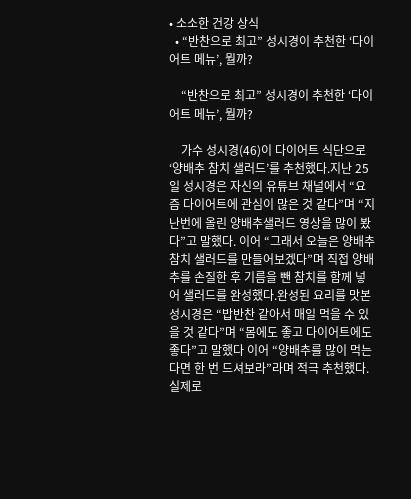• 소소한 건강 상식
  • “반찬으로 최고” 성시경이 추천한 ‘다이어트 메뉴’, 뭘까?

    “반찬으로 최고” 성시경이 추천한 ‘다이어트 메뉴’, 뭘까?

    가수 성시경(46)이 다이어트 식단으로 ‘양배추 참치 샐러드’를 추천했다.지난 25일 성시경은 자신의 유튜브 채널에서 “요즘 다이어트에 관심이 많은 것 같다”며 “지난번에 올린 양배추샐러드 영상을 많이 봤다”고 말했다. 이어 “그래서 오늘은 양배추 참치 샐러드를 만들어보겠다”며 직접 양배추를 손질한 후 기름을 뺀 참치를 함께 넣어 샐러드를 완성했다.완성된 요리를 맛본 성시경은 “밥반찬 같아서 매일 먹을 수 있을 것 같다”며 “몸에도 좋고 다이어트에도 좋다”고 말했다 이어 “양배추를 많이 먹는다면 한 번 드셔보라”라며 적극 추천했다.실제로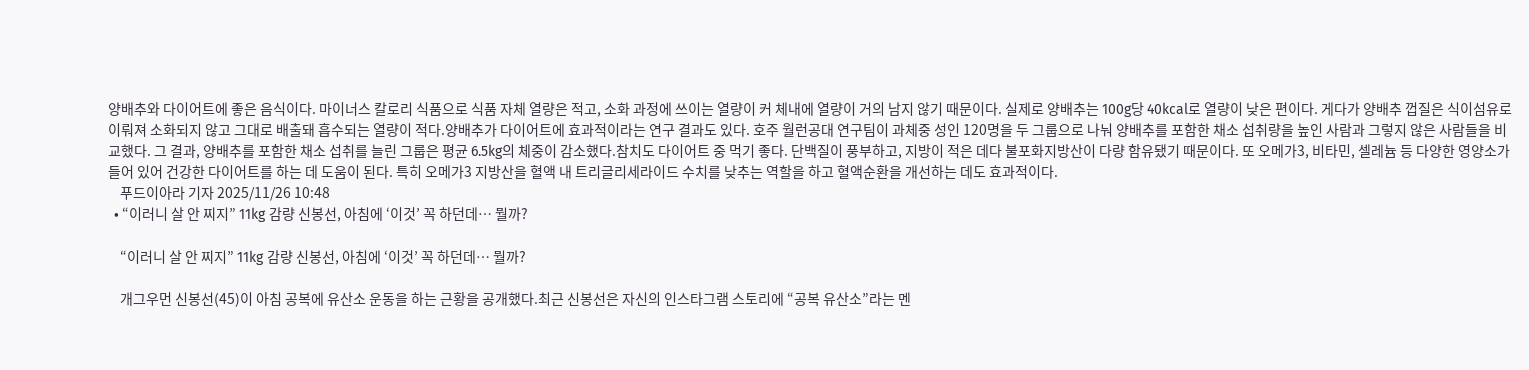양배추와 다이어트에 좋은 음식이다. 마이너스 칼로리 식품으로 식품 자체 열량은 적고, 소화 과정에 쓰이는 열량이 커 체내에 열량이 거의 남지 않기 때문이다. 실제로 양배추는 100g당 40kcal로 열량이 낮은 편이다. 게다가 양배추 껍질은 식이섬유로 이뤄져 소화되지 않고 그대로 배출돼 흡수되는 열량이 적다.양배추가 다이어트에 효과적이라는 연구 결과도 있다. 호주 월런공대 연구팀이 과체중 성인 120명을 두 그룹으로 나눠 양배추를 포함한 채소 섭취량을 높인 사람과 그렇지 않은 사람들을 비교했다. 그 결과, 양배추를 포함한 채소 섭취를 늘린 그룹은 평균 6.5kg의 체중이 감소했다.참치도 다이어트 중 먹기 좋다. 단백질이 풍부하고, 지방이 적은 데다 불포화지방산이 다량 함유됐기 때문이다. 또 오메가3, 비타민, 셀레늄 등 다양한 영양소가 들어 있어 건강한 다이어트를 하는 데 도움이 된다. 특히 오메가3 지방산을 혈액 내 트리글리세라이드 수치를 낮추는 역할을 하고 혈액순환을 개선하는 데도 효과적이다.
    푸드이아라 기자 2025/11/26 10:48
  • “이러니 살 안 찌지” 11kg 감량 신봉선, 아침에 ‘이것’ 꼭 하던데… 뭘까?

    “이러니 살 안 찌지” 11kg 감량 신봉선, 아침에 ‘이것’ 꼭 하던데… 뭘까?

    개그우먼 신봉선(45)이 아침 공복에 유산소 운동을 하는 근황을 공개했다.최근 신봉선은 자신의 인스타그램 스토리에 “공복 유산소”라는 멘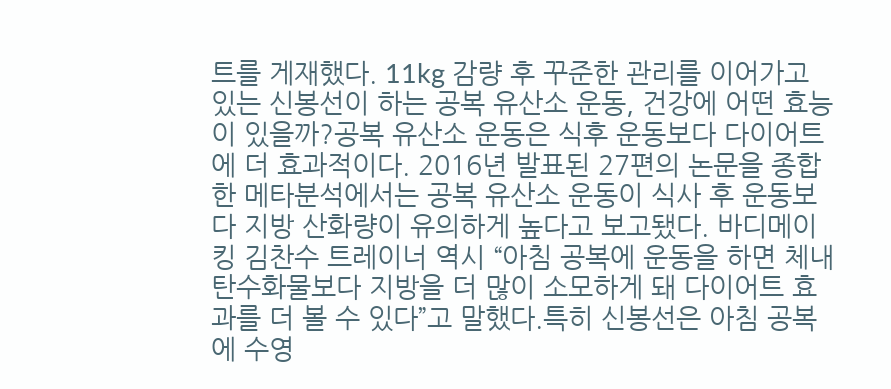트를 게재했다. 11kg 감량 후 꾸준한 관리를 이어가고 있는 신봉선이 하는 공복 유산소 운동, 건강에 어떤 효능이 있을까?공복 유산소 운동은 식후 운동보다 다이어트에 더 효과적이다. 2016년 발표된 27편의 논문을 종합한 메타분석에서는 공복 유산소 운동이 식사 후 운동보다 지방 산화량이 유의하게 높다고 보고됐다. 바디메이킹 김찬수 트레이너 역시 “아침 공복에 운동을 하면 체내 탄수화물보다 지방을 더 많이 소모하게 돼 다이어트 효과를 더 볼 수 있다”고 말했다.특히 신봉선은 아침 공복에 수영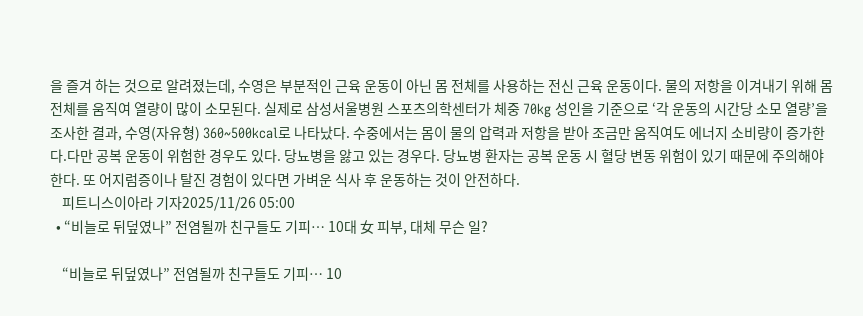을 즐겨 하는 것으로 알려졌는데, 수영은 부분적인 근육 운동이 아닌 몸 전체를 사용하는 전신 근육 운동이다. 물의 저항을 이겨내기 위해 몸 전체를 움직여 열량이 많이 소모된다. 실제로 삼성서울병원 스포츠의학센터가 체중 70kg 성인을 기준으로 ‘각 운동의 시간당 소모 열량’을 조사한 결과, 수영(자유형) 360~500kcal로 나타났다. 수중에서는 몸이 물의 압력과 저항을 받아 조금만 움직여도 에너지 소비량이 증가한다.다만 공복 운동이 위험한 경우도 있다. 당뇨병을 앓고 있는 경우다. 당뇨병 환자는 공복 운동 시 혈당 변동 위험이 있기 때문에 주의해야 한다. 또 어지럼증이나 탈진 경험이 있다면 가벼운 식사 후 운동하는 것이 안전하다.
    피트니스이아라 기자2025/11/26 05:00
  • “비늘로 뒤덮였나” 전염될까 친구들도 기피… 10대 女 피부, 대체 무슨 일?

    “비늘로 뒤덮였나” 전염될까 친구들도 기피… 10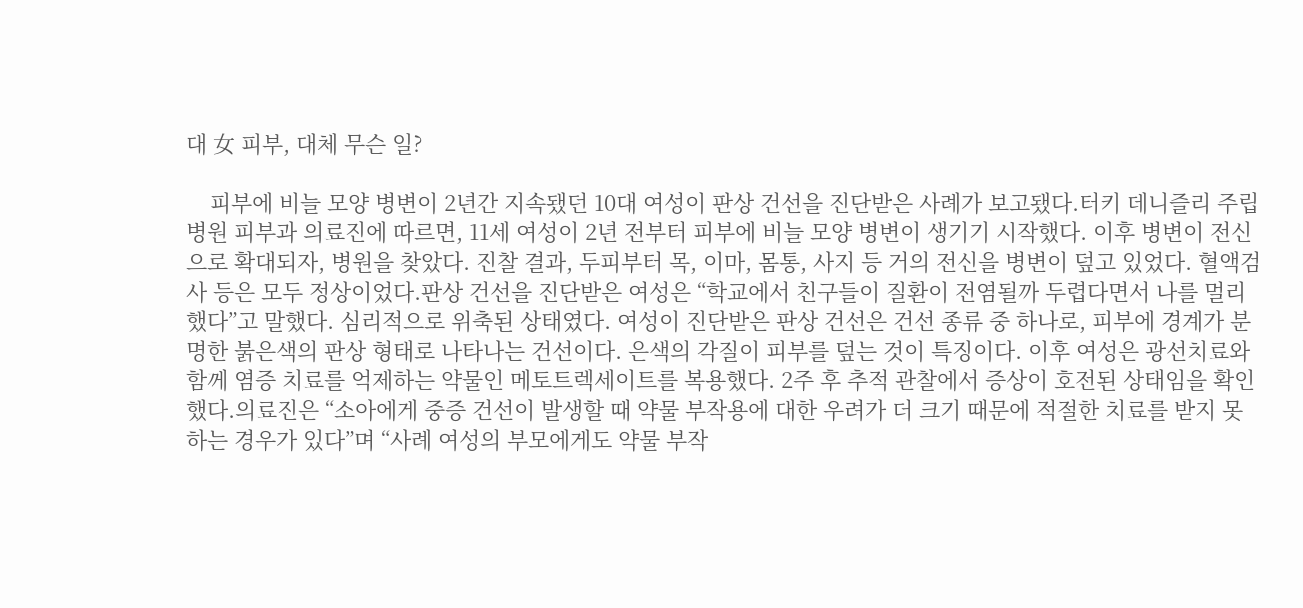대 女 피부, 대체 무슨 일?

    피부에 비늘 모양 병변이 2년간 지속됐던 10대 여성이 판상 건선을 진단받은 사례가 보고됐다.터키 데니즐리 주립병원 피부과 의료진에 따르면, 11세 여성이 2년 전부터 피부에 비늘 모양 병변이 생기기 시작했다. 이후 병변이 전신으로 확대되자, 병원을 찾았다. 진찰 결과, 두피부터 목, 이마, 몸통, 사지 등 거의 전신을 병변이 덮고 있었다. 혈액검사 등은 모두 정상이었다.판상 건선을 진단받은 여성은 “학교에서 친구들이 질환이 전염될까 두렵다면서 나를 멀리했다”고 말했다. 심리적으로 위축된 상태였다. 여성이 진단받은 판상 건선은 건선 종류 중 하나로, 피부에 경계가 분명한 붉은색의 판상 형태로 나타나는 건선이다. 은색의 각질이 피부를 덮는 것이 특징이다. 이후 여성은 광선치료와 함께 염증 치료를 억제하는 약물인 메토트렉세이트를 복용했다. 2주 후 추적 관찰에서 증상이 호전된 상태임을 확인했다.의료진은 “소아에게 중증 건선이 발생할 때 약물 부작용에 대한 우려가 더 크기 때문에 적절한 치료를 받지 못하는 경우가 있다”며 “사례 여성의 부모에게도 약물 부작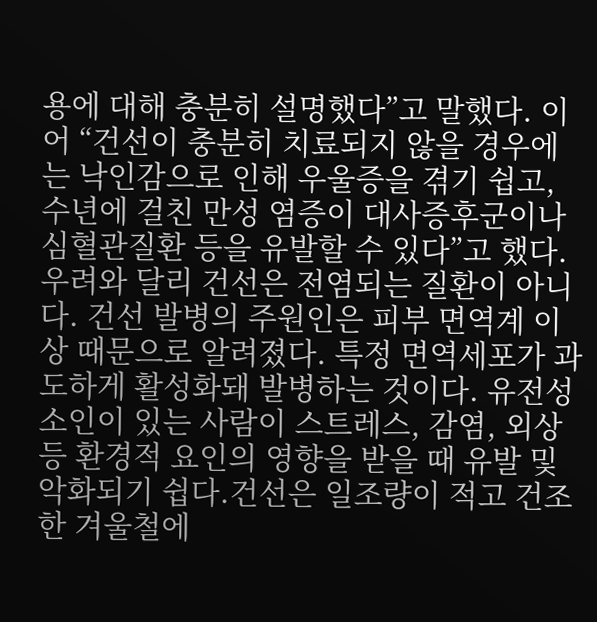용에 대해 충분히 설명했다”고 말했다. 이어 “건선이 충분히 치료되지 않을 경우에는 낙인감으로 인해 우울증을 겪기 쉽고, 수년에 걸친 만성 염증이 대사증후군이나 심혈관질환 등을 유발할 수 있다”고 했다.우려와 달리 건선은 전염되는 질환이 아니다. 건선 발병의 주원인은 피부 면역계 이상 때문으로 알려졌다. 특정 면역세포가 과도하게 활성화돼 발병하는 것이다. 유전성 소인이 있는 사람이 스트레스, 감염, 외상 등 환경적 요인의 영향을 받을 때 유발 및 악화되기 쉽다.건선은 일조량이 적고 건조한 겨울철에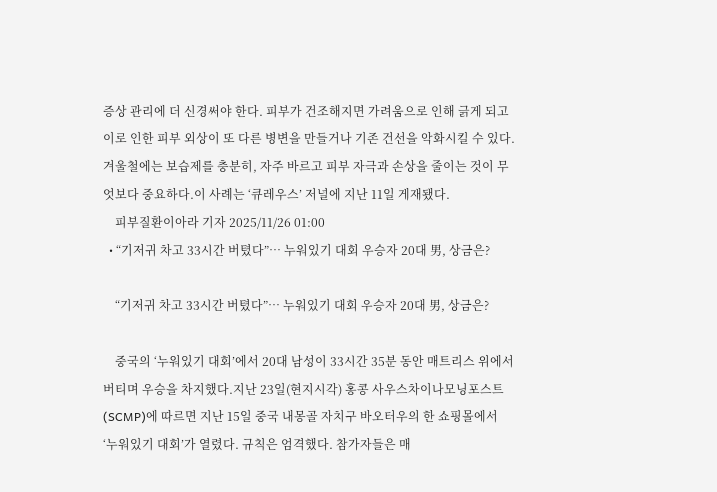증상 관리에 더 신경써야 한다. 피부가 건조해지면 가려움으로 인해 긁게 되고 이로 인한 피부 외상이 또 다른 병변을 만들거나 기존 건선을 악화시킬 수 있다. 겨울철에는 보습제를 충분히, 자주 바르고 피부 자극과 손상을 줄이는 것이 무엇보다 중요하다.이 사례는 ‘큐레우스’ 저널에 지난 11일 게재됐다.
    피부질환이아라 기자 2025/11/26 01:00
  • “기저귀 차고 33시간 버텼다”… 누워있기 대회 우승자 20대 男, 상금은?

    “기저귀 차고 33시간 버텼다”… 누워있기 대회 우승자 20대 男, 상금은?

    중국의 ‘누워있기 대회’에서 20대 남성이 33시간 35분 동안 매트리스 위에서 버티며 우승을 차지했다.지난 23일(현지시각) 홍콩 사우스차이나모닝포스트(SCMP)에 따르면 지난 15일 중국 내몽골 자치구 바오터우의 한 쇼핑몰에서 ‘누워있기 대회’가 열렸다. 규칙은 엄격했다. 참가자들은 매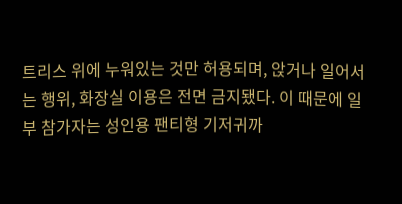트리스 위에 누워있는 것만 허용되며, 앉거나 일어서는 행위, 화장실 이용은 전면 금지됐다. 이 때문에 일부 참가자는 성인용 팬티형 기저귀까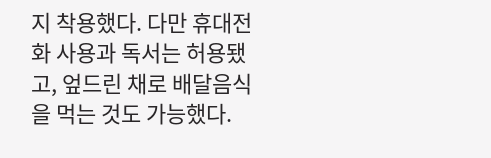지 착용했다. 다만 휴대전화 사용과 독서는 허용됐고, 엎드린 채로 배달음식을 먹는 것도 가능했다.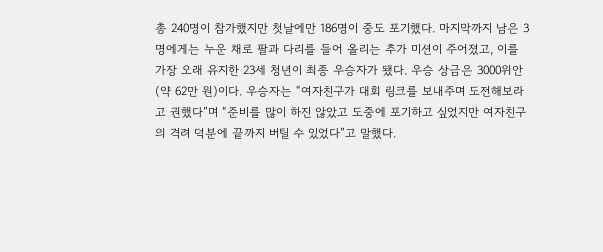총 240명이 참가했지만 첫날에만 186명이 중도 포기했다. 마지막까지 남은 3명에게는 누운 채로 팔과 다리를 들어 올리는 추가 미션이 주어졌고, 이를 가장 오래 유지한 23세 청년이 최종 우승자가 됐다. 우승 상금은 3000위안(약 62만 원)이다. 우승자는 “여자친구가 대회 링크를 보내주며 도전해보라고 권했다”며 “준비를 많이 하진 않았고 도중에 포기하고 싶었지만 여자친구의 격려 덕분에 끝까지 버틸 수 있었다”고 말했다.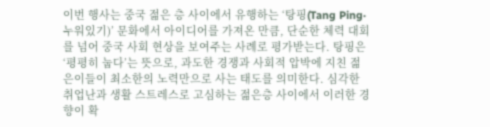이번 행사는 중국 젊은 층 사이에서 유행하는 ‘탕핑(Tang Ping·누워있기)’ 문화에서 아이디어를 가져온 만큼, 단순한 체력 대회를 넘어 중국 사회 현상을 보여주는 사례로 평가받는다. 탕핑은 ‘평평히 눕다’는 뜻으로, 과도한 경쟁과 사회적 압박에 지친 젊은이들이 최소한의 노력만으로 사는 태도를 의미한다. 심각한 취업난과 생활 스트레스로 고심하는 젊은층 사이에서 이러한 경향이 확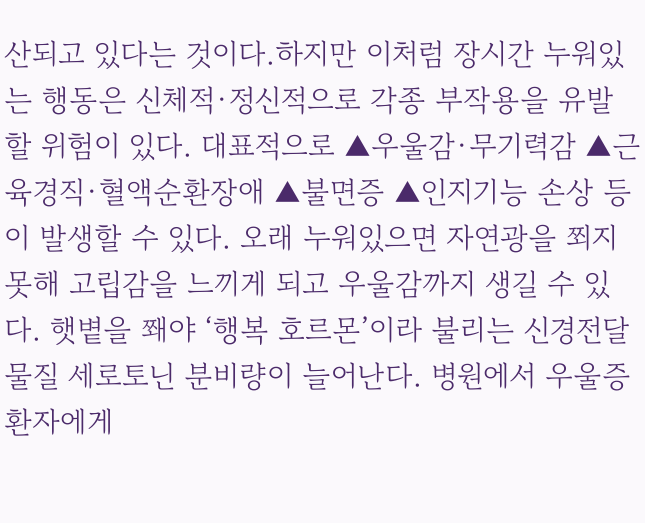산되고 있다는 것이다.하지만 이처럼 장시간 누워있는 행동은 신체적·정신적으로 각종 부작용을 유발할 위험이 있다. 대표적으로 ▲우울감·무기력감 ▲근육경직·혈액순환장애 ▲불면증 ▲인지기능 손상 등이 발생할 수 있다. 오래 누워있으면 자연광을 쬐지 못해 고립감을 느끼게 되고 우울감까지 생길 수 있다. 햇볕을 쫴야 ‘행복 호르몬’이라 불리는 신경전달물질 세로토닌 분비량이 늘어난다. 병원에서 우울증 환자에게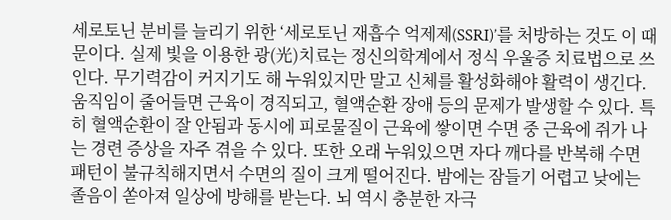세로토닌 분비를 늘리기 위한 ‘세로토닌 재흡수 억제제(SSRI)’를 처방하는 것도 이 때문이다. 실제 빛을 이용한 광(光)치료는 정신의학계에서 정식 우울증 치료법으로 쓰인다. 무기력감이 커지기도 해 누워있지만 말고 신체를 활성화해야 활력이 생긴다.움직임이 줄어들면 근육이 경직되고, 혈액순환 장애 등의 문제가 발생할 수 있다. 특히 혈액순환이 잘 안됨과 동시에 피로물질이 근육에 쌓이면 수면 중 근육에 쥐가 나는 경련 증상을 자주 겪을 수 있다. 또한 오래 누워있으면 자다 깨다를 반복해 수면 패턴이 불규칙해지면서 수면의 질이 크게 떨어진다. 밤에는 잠들기 어렵고 낮에는 졸음이 쏟아져 일상에 방해를 받는다. 뇌 역시 충분한 자극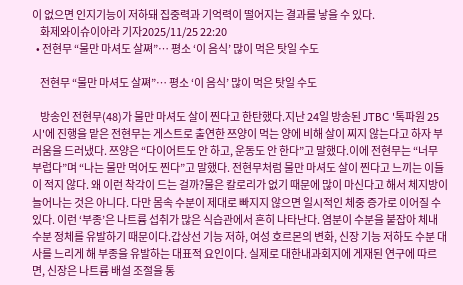이 없으면 인지기능이 저하돼 집중력과 기억력이 떨어지는 결과를 낳을 수 있다.
    화제와이슈이아라 기자2025/11/25 22:20
  • 전현무 “물만 마셔도 살쪄”… 평소 ‘이 음식’ 많이 먹은 탓일 수도

    전현무 “물만 마셔도 살쪄”… 평소 ‘이 음식’ 많이 먹은 탓일 수도

    방송인 전현무(48)가 물만 마셔도 살이 찐다고 한탄했다.지난 24일 방송된 JTBC '톡파원 25시'에 진행을 맡은 전현무는 게스트로 출연한 쯔양이 먹는 양에 비해 살이 찌지 않는다고 하자 부러움을 드러냈다. 쯔양은 “다이어트도 안 하고, 운동도 안 한다”고 말했다.이에 전현무는 “너무 부럽다”며 “나는 물만 먹어도 찐다”고 말했다. 전현무처럼 물만 마셔도 살이 찐다고 느끼는 이들이 적지 않다. 왜 이런 착각이 드는 걸까?물은 칼로리가 없기 때문에 많이 마신다고 해서 체지방이 늘어나는 것은 아니다. 다만 몸속 수분이 제대로 빠지지 않으면 일시적인 체중 증가로 이어질 수 있다. 이런 ‘부종’은 나트륨 섭취가 많은 식습관에서 흔히 나타난다. 염분이 수분을 붙잡아 체내 수분 정체를 유발하기 때문이다.갑상선 기능 저하, 여성 호르몬의 변화, 신장 기능 저하도 수분 대사를 느리게 해 부종을 유발하는 대표적 요인이다. 실제로 대한내과회지에 게재된 연구에 따르면, 신장은 나트륨 배설 조절을 통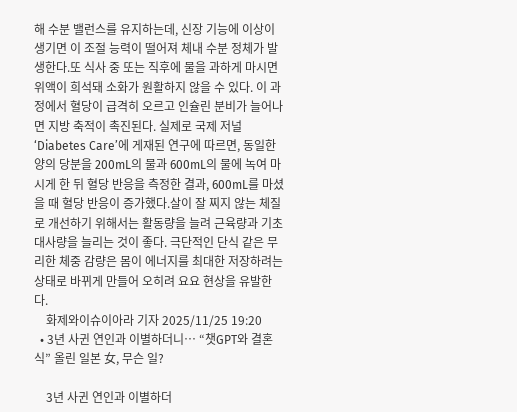해 수분 밸런스를 유지하는데, 신장 기능에 이상이 생기면 이 조절 능력이 떨어져 체내 수분 정체가 발생한다.또 식사 중 또는 직후에 물을 과하게 마시면 위액이 희석돼 소화가 원활하지 않을 수 있다. 이 과정에서 혈당이 급격히 오르고 인슐린 분비가 늘어나면 지방 축적이 촉진된다. 실제로 국제 저널 ‘Diabetes Care’에 게재된 연구에 따르면, 동일한 양의 당분을 200mL의 물과 600mL의 물에 녹여 마시게 한 뒤 혈당 반응을 측정한 결과, 600mL를 마셨을 때 혈당 반응이 증가했다.살이 잘 찌지 않는 체질로 개선하기 위해서는 활동량을 늘려 근육량과 기초대사량을 늘리는 것이 좋다. 극단적인 단식 같은 무리한 체중 감량은 몸이 에너지를 최대한 저장하려는 상태로 바뀌게 만들어 오히려 요요 현상을 유발한다.
    화제와이슈이아라 기자 2025/11/25 19:20
  • 3년 사귄 연인과 이별하더니… “챗GPT와 결혼식” 올린 일본 女, 무슨 일?

    3년 사귄 연인과 이별하더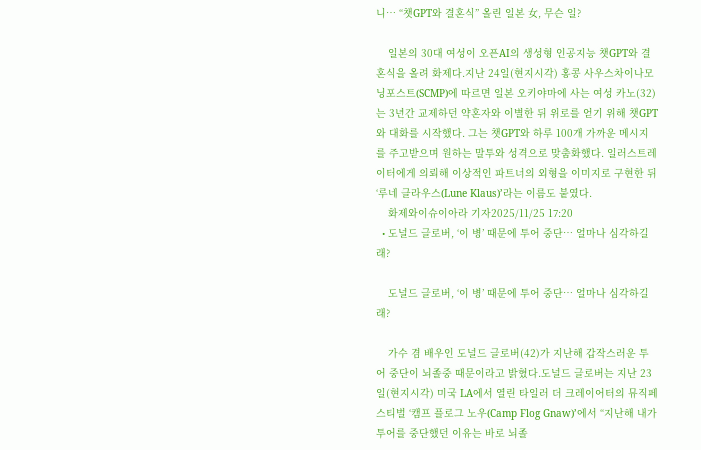니… “챗GPT와 결혼식” 올린 일본 女, 무슨 일?

    일본의 30대 여성이 오픈AI의 생성형 인공지능 챗GPT와 결혼식을 올려 화제다.지난 24일(현지시각) 홍콩 사우스차이나모닝포스트(SCMP)에 따르면 일본 오키야마에 사는 여성 카노(32)는 3년간 교제하던 약혼자와 이별한 뒤 위로를 얻기 위해 챗GPT와 대화를 시작했다. 그는 챗GPT와 하루 100개 가까운 메시지를 주고받으며 원하는 말투와 성격으로 맞춤화했다. 일러스트레이터에게 의뢰해 이상적인 파트너의 외형을 이미지로 구현한 뒤 ‘루네 클라우스(Lune Klaus)’라는 이름도 붙였다.
    화제와이슈이아라 기자2025/11/25 17:20
  • 도널드 글로버, ‘이 병’ 때문에 투어 중단… 얼마나 심각하길래?

    도널드 글로버, ‘이 병’ 때문에 투어 중단… 얼마나 심각하길래?

    가수 겸 배우인 도널드 글로버(42)가 지난해 갑작스러운 투어 중단이 뇌졸중 때문이라고 밝혔다.도널드 글로버는 지난 23일(현지시각) 미국 LA에서 열린 타일러 더 크레이어터의 뮤직페스티벌 ‘캠프 플로그 노우(Camp Flog Gnaw)’에서 “지난해 내가 투어를 중단했던 이유는 바로 뇌졸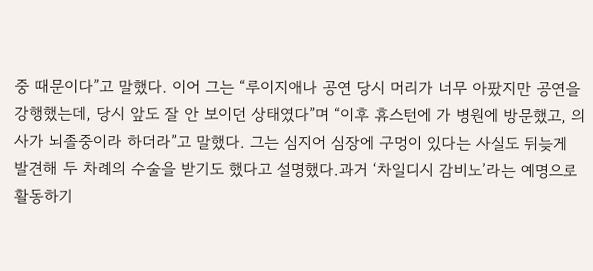중 때문이다”고 말했다. 이어 그는 “루이지애나 공연 당시 머리가 너무 아팠지만 공연을 강행했는데, 당시 앞도 잘 안 보이던 상태였다”며 “이후 휴스턴에 가 병원에 방문했고, 의사가 뇌졸중이라 하더라”고 말했다. 그는 심지어 심장에 구멍이 있다는 사실도 뒤늦게 발견해 두 차례의 수술을 받기도 했다고 설명했다.과거 ‘차일디시 감비노’라는 예명으로 활동하기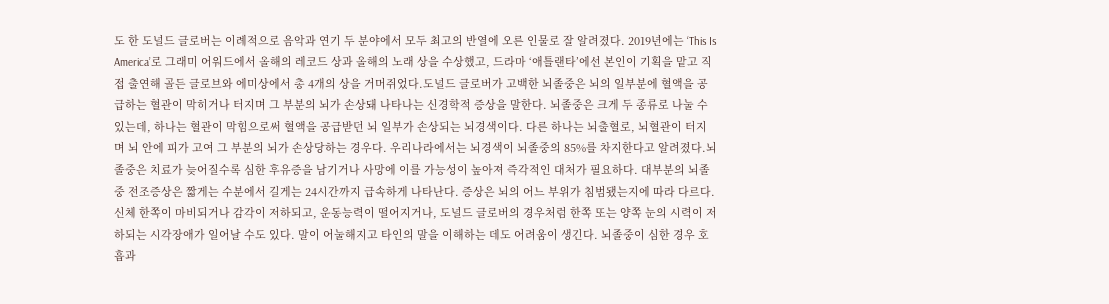도 한 도널드 글로버는 이례적으로 음악과 연기 두 분야에서 모두 최고의 반열에 오른 인물로 잘 알려졌다. 2019년에는 ‘This Is America’로 그래미 어워드에서 올해의 레코드 상과 올해의 노래 상을 수상했고, 드라마 ‘애틀랜타’에선 본인이 기획을 맡고 직접 출연해 골든 글로브와 에미상에서 총 4개의 상을 거머쥐었다.도널드 글로버가 고백한 뇌졸중은 뇌의 일부분에 혈액을 공급하는 혈관이 막히거나 터지며 그 부분의 뇌가 손상돼 나타나는 신경학적 증상을 말한다. 뇌졸중은 크게 두 종류로 나눌 수 있는데, 하나는 혈관이 막힘으로써 혈액을 공급받던 뇌 일부가 손상되는 뇌경색이다. 다른 하나는 뇌출혈로, 뇌혈관이 터지며 뇌 안에 피가 고여 그 부분의 뇌가 손상당하는 경우다. 우리나라에서는 뇌경색이 뇌졸중의 85%를 차지한다고 알려졌다.뇌졸중은 치료가 늦어질수록 심한 후유증을 남기거나 사망에 이를 가능성이 높아져 즉각적인 대처가 필요하다. 대부분의 뇌졸중 전조증상은 짧게는 수분에서 길게는 24시간까지 급속하게 나타난다. 증상은 뇌의 어느 부위가 침범됐는지에 따라 다르다. 신체 한쪽이 마비되거나 감각이 저하되고, 운동능력이 떨어지거나, 도널드 글로버의 경우처럼 한쪽 또는 양쪽 눈의 시력이 저하되는 시각장애가 일어날 수도 있다. 말이 어눌해지고 타인의 말을 이해하는 데도 어려움이 생긴다. 뇌졸중이 심한 경우 호흡과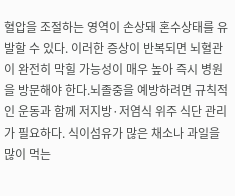혈압을 조절하는 영역이 손상돼 혼수상태를 유발할 수 있다. 이러한 증상이 반복되면 뇌혈관이 완전히 막힐 가능성이 매우 높아 즉시 병원을 방문해야 한다.뇌졸중을 예방하려면 규칙적인 운동과 함께 저지방·저염식 위주 식단 관리가 필요하다. 식이섬유가 많은 채소나 과일을 많이 먹는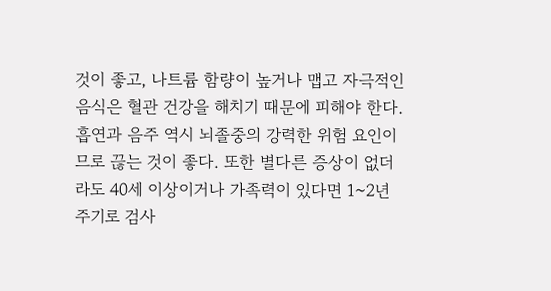것이 좋고, 나트륨 함량이 높거나 맵고 자극적인 음식은 혈관 건강을 해치기 때문에 피해야 한다. 흡연과 음주 역시 뇌졸중의 강력한 위험 요인이므로 끊는 것이 좋다. 또한 별다른 증상이 없더라도 40세 이상이거나 가족력이 있다면 1~2년 주기로 검사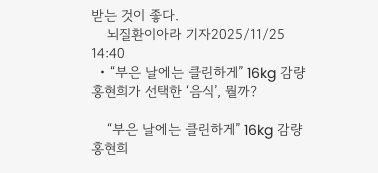받는 것이 좋다.
    뇌질환이아라 기자2025/11/25 14:40
  • “부은 날에는 클린하게” 16kg 감량 홍현희가 선택한 ‘음식’, 뭘까?

    “부은 날에는 클린하게” 16kg 감량 홍현희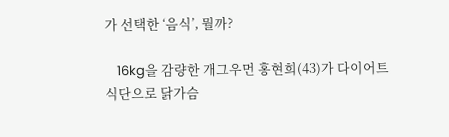가 선택한 ‘음식’, 뭘까?

    16kg을 감량한 개그우먼 홍현희(43)가 다이어트 식단으로 닭가슴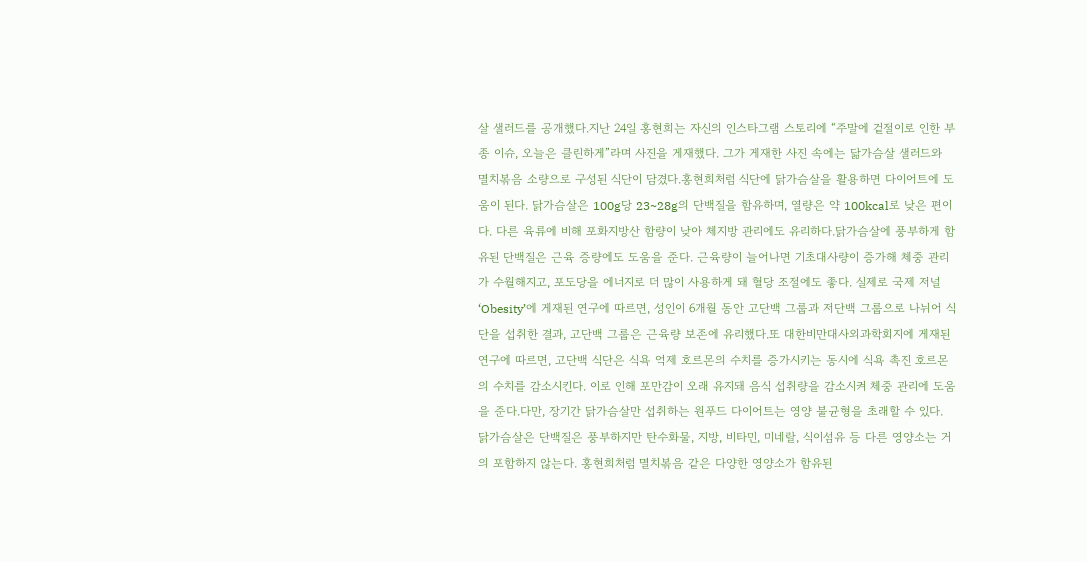살 샐러드를 공개했다.지난 24일 홍현희는 자신의 인스타그램 스토리에 “주말에 겉절이로 인한 부종 이슈, 오늘은 클린하게”라며 사진을 게재했다. 그가 게재한 사진 속에는 닮가슴살 샐러드와 멸치볶음 소량으로 구성된 식단이 담겼다.홍현희처럼 식단에 닭가슴살을 활용하면 다이어트에 도움이 된다. 닭가슴살은 100g당 23~28g의 단백질을 함유하며, 열량은 약 100kcal로 낮은 편이다. 다른 육류에 비해 포화지방산 함량이 낮아 체지방 관리에도 유리하다.닭가슴살에 풍부하게 함유된 단백질은 근육 증량에도 도움을 준다. 근육량이 늘어나면 기초대사량이 증가해 체중 관리가 수월해지고, 포도당을 에너지로 더 많이 사용하게 돼 혈당 조절에도 좋다. 실제로 국제 저널 ‘Obesity’에 게재된 연구에 따르면, 성인이 6개월 동안 고단백 그룹과 저단백 그룹으로 나뉘어 식단을 섭취한 결과, 고단백 그룹은 근육량 보존에 유리했다.또 대한비만대사외과학회지에 게재된 연구에 따르면, 고단백 식단은 식욕 억제 호르몬의 수치를 증가시키는 동시에 식욕 촉진 호르몬의 수치를 감소시킨다. 이로 인해 포만감이 오래 유지돼 음식 섭취량을 감소시켜 체중 관리에 도움을 준다.다만, 장기간 닭가슴살만 섭취하는 원푸드 다이어트는 영양 불균형을 초래할 수 있다. 닭가슴살은 단백질은 풍부하지만 탄수화물, 지방, 비타민, 미네랄, 식이섬유 등 다른 영양소는 거의 포함하지 않는다. 홍현희처럼 멸치볶음 같은 다양한 영양소가 함유된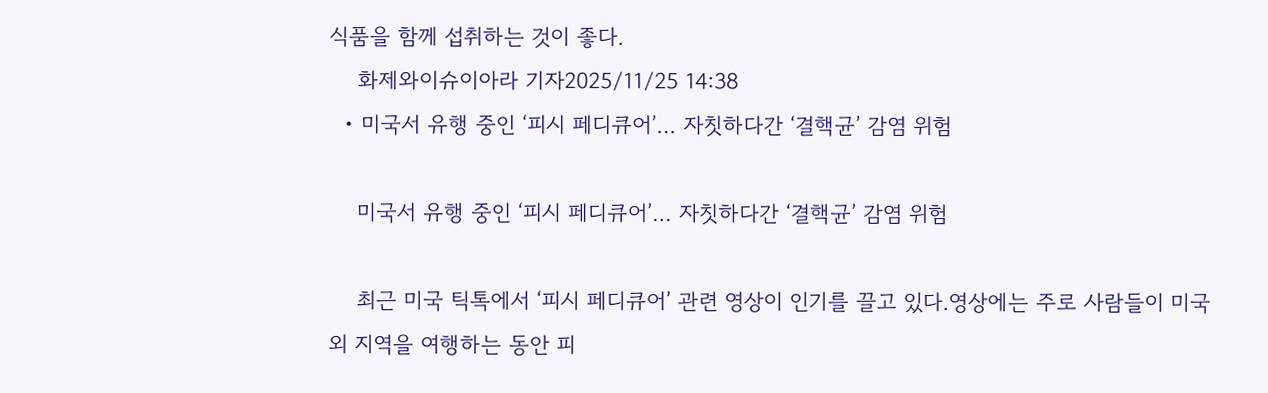식품을 함께 섭취하는 것이 좋다.
    화제와이슈이아라 기자2025/11/25 14:38
  • 미국서 유행 중인 ‘피시 페디큐어’… 자칫하다간 ‘결핵균’ 감염 위험

    미국서 유행 중인 ‘피시 페디큐어’… 자칫하다간 ‘결핵균’ 감염 위험

    최근 미국 틱톡에서 ‘피시 페디큐어’ 관련 영상이 인기를 끌고 있다.영상에는 주로 사람들이 미국 외 지역을 여행하는 동안 피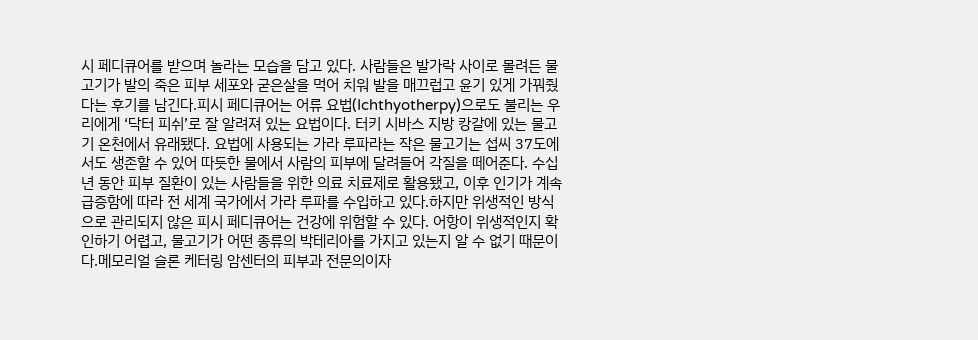시 페디큐어를 받으며 놀라는 모습을 담고 있다. 사람들은 발가락 사이로 몰려든 물고기가 발의 죽은 피부 세포와 굳은살을 먹어 치워 발을 매끄럽고 윤기 있게 가꿔줬다는 후기를 남긴다.피시 페디큐어는 어류 요법(Ichthyotherpy)으로도 불리는 우리에게 ‘닥터 피쉬’로 잘 알려져 있는 요법이다. 터키 시바스 지방 캉갈에 있는 물고기 온천에서 유래됐다. 요법에 사용되는 가라 루파라는 작은 물고기는 섭씨 37도에서도 생존할 수 있어 따듯한 물에서 사람의 피부에 달려들어 각질을 떼어준다. 수십 년 동안 피부 질환이 있는 사람들을 위한 의료 치료제로 활용됐고, 이후 인기가 계속 급증함에 따라 전 세계 국가에서 가라 루파를 수입하고 있다.하지만 위생적인 방식으로 관리되지 않은 피시 페디큐어는 건강에 위험할 수 있다. 어항이 위생적인지 확인하기 어렵고, 물고기가 어떤 종류의 박테리아를 가지고 있는지 알 수 없기 때문이다.메모리얼 슬론 케터링 암센터의 피부과 전문의이자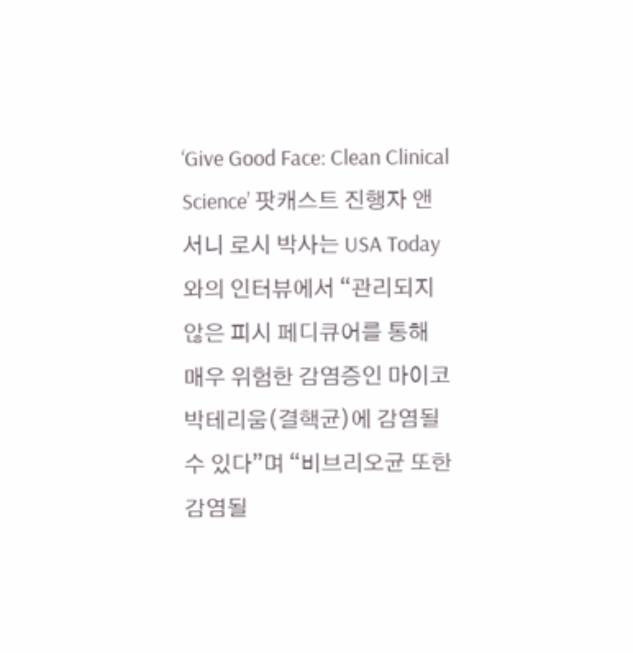‘Give Good Face: Clean Clinical Science’ 팟캐스트 진행자 앤서니 로시 박사는 USA Today와의 인터뷰에서 “관리되지 않은 피시 페디큐어를 통해 매우 위험한 감염증인 마이코박테리움(결핵균)에 감염될 수 있다”며 “비브리오균 또한 감염될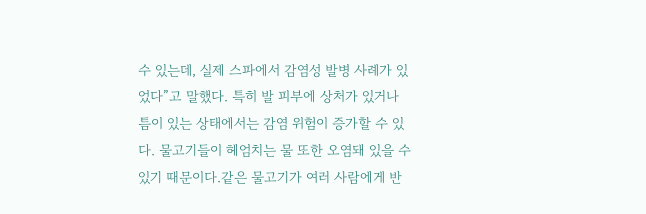수 있는데, 실제 스파에서 감염성 발병 사례가 있었다”고 말했다. 특히 발 피부에 상처가 있거나 틈이 있는 상태에서는 감염 위험이 증가할 수 있다. 물고기들이 헤엄치는 물 또한 오염돼 있을 수 있기 때문이다.같은 물고기가 여러 사람에게 반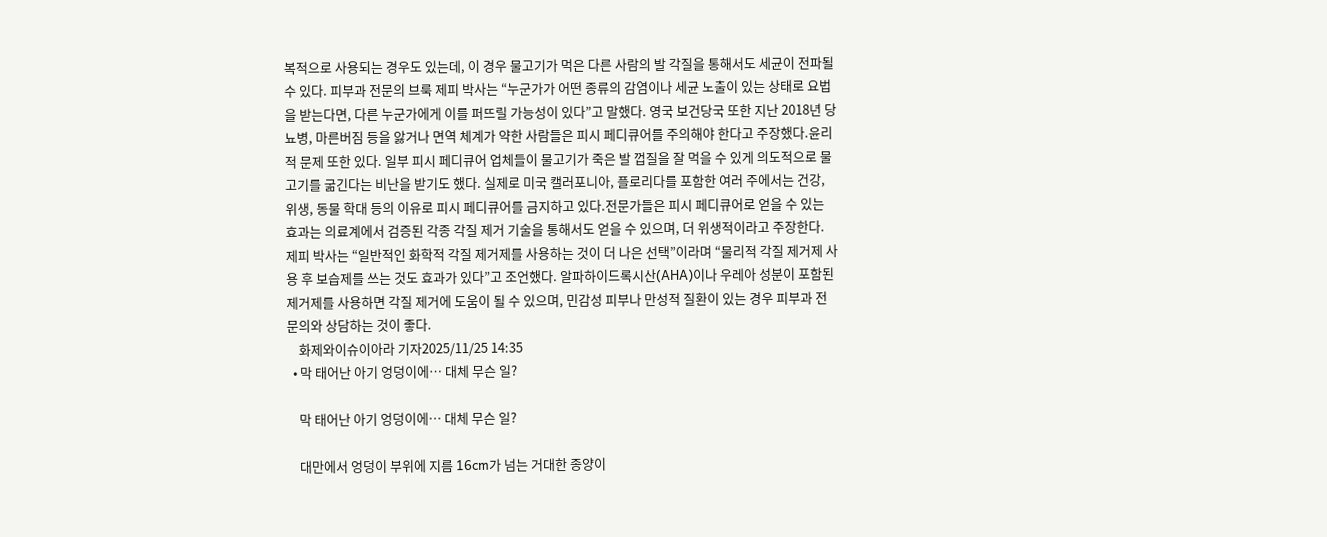복적으로 사용되는 경우도 있는데, 이 경우 물고기가 먹은 다른 사람의 발 각질을 통해서도 세균이 전파될 수 있다. 피부과 전문의 브룩 제피 박사는 “누군가가 어떤 종류의 감염이나 세균 노출이 있는 상태로 요법을 받는다면, 다른 누군가에게 이를 퍼뜨릴 가능성이 있다”고 말했다. 영국 보건당국 또한 지난 2018년 당뇨병, 마른버짐 등을 앓거나 면역 체계가 약한 사람들은 피시 페디큐어를 주의해야 한다고 주장했다.윤리적 문제 또한 있다. 일부 피시 페디큐어 업체들이 물고기가 죽은 발 껍질을 잘 먹을 수 있게 의도적으로 물고기를 굶긴다는 비난을 받기도 했다. 실제로 미국 캘러포니아, 플로리다를 포함한 여러 주에서는 건강, 위생, 동물 학대 등의 이유로 피시 페디큐어를 금지하고 있다.전문가들은 피시 페디큐어로 얻을 수 있는 효과는 의료계에서 검증된 각종 각질 제거 기술을 통해서도 얻을 수 있으며, 더 위생적이라고 주장한다. 제피 박사는 “일반적인 화학적 각질 제거제를 사용하는 것이 더 나은 선택”이라며 “물리적 각질 제거제 사용 후 보습제를 쓰는 것도 효과가 있다”고 조언했다. 알파하이드록시산(AHA)이나 우레아 성분이 포함된 제거제를 사용하면 각질 제거에 도움이 될 수 있으며, 민감성 피부나 만성적 질환이 있는 경우 피부과 전문의와 상담하는 것이 좋다.
    화제와이슈이아라 기자2025/11/25 14:35
  • 막 태어난 아기 엉덩이에… 대체 무슨 일?

    막 태어난 아기 엉덩이에… 대체 무슨 일?

    대만에서 엉덩이 부위에 지름 16cm가 넘는 거대한 종양이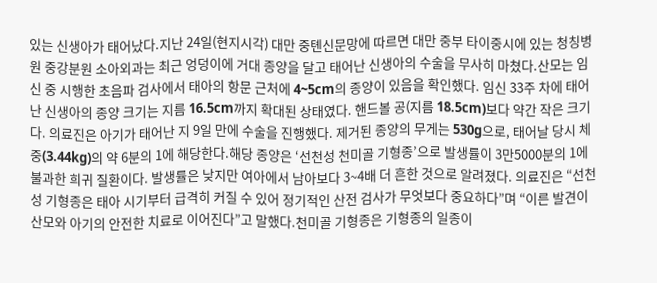있는 신생아가 태어났다.지난 24일(현지시각) 대만 중톈신문망에 따르면 대만 중부 타이중시에 있는 청칭병원 중강분원 소아외과는 최근 엉덩이에 거대 종양을 달고 태어난 신생아의 수술을 무사히 마쳤다.산모는 임신 중 시행한 초음파 검사에서 태아의 항문 근처에 4~5cm의 종양이 있음을 확인했다. 임신 33주 차에 태어난 신생아의 종양 크기는 지름 16.5cm까지 확대된 상태였다. 핸드볼 공(지름 18.5cm)보다 약간 작은 크기다. 의료진은 아기가 태어난 지 9일 만에 수술을 진행했다. 제거된 종양의 무게는 530g으로, 태어날 당시 체중(3.44kg)의 약 6분의 1에 해당한다.해당 종양은 ‘선천성 천미골 기형종’으로 발생률이 3만5000분의 1에 불과한 희귀 질환이다. 발생률은 낮지만 여아에서 남아보다 3~4배 더 흔한 것으로 알려졌다. 의료진은 “선천성 기형종은 태아 시기부터 급격히 커질 수 있어 정기적인 산전 검사가 무엇보다 중요하다”며 “이른 발견이 산모와 아기의 안전한 치료로 이어진다”고 말했다.천미골 기형종은 기형종의 일종이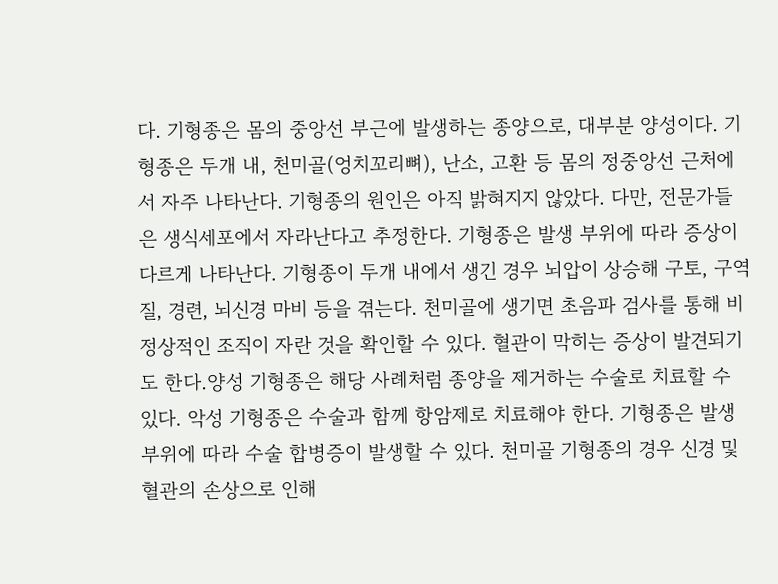다. 기형종은 몸의 중앙선 부근에 발생하는 종양으로, 대부분 양성이다. 기형종은 두개 내, 천미골(엉치꼬리뼈), 난소, 고환 등 몸의 정중앙선 근처에서 자주 나타난다. 기형종의 원인은 아직 밝혀지지 않았다. 다만, 전문가들은 생식세포에서 자라난다고 추정한다. 기형종은 발생 부위에 따라 증상이 다르게 나타난다. 기형종이 두개 내에서 생긴 경우 뇌압이 상승해 구토, 구역질, 경련, 뇌신경 마비 등을 겪는다. 천미골에 생기면 초음파 검사를 통해 비정상적인 조직이 자란 것을 확인할 수 있다. 혈관이 막히는 증상이 발견되기도 한다.양성 기형종은 해당 사례처럼 종양을 제거하는 수술로 치료할 수 있다. 악성 기형종은 수술과 함께 항암제로 치료해야 한다. 기형종은 발생 부위에 따라 수술 합병증이 발생할 수 있다. 천미골 기형종의 경우 신경 및 혈관의 손상으로 인해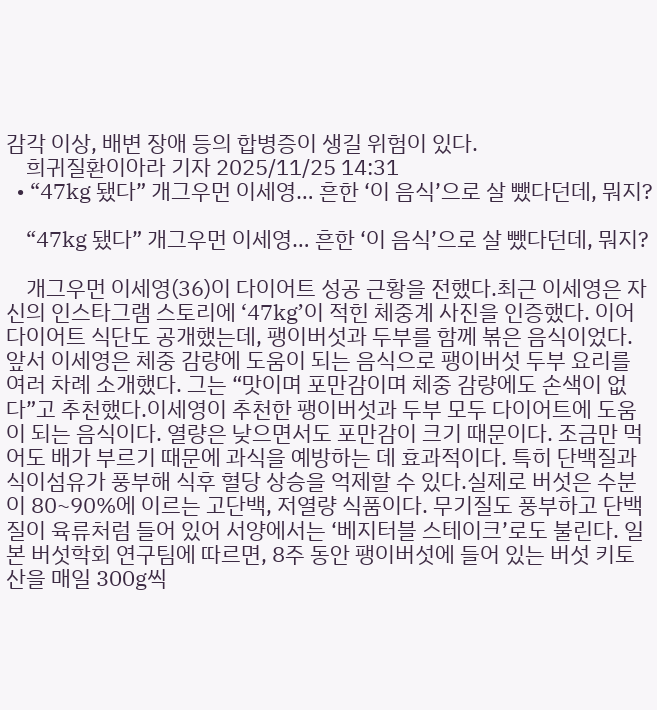감각 이상, 배변 장애 등의 합병증이 생길 위험이 있다.
    희귀질환이아라 기자 2025/11/25 14:31
  • “47kg 됐다” 개그우먼 이세영… 흔한 ‘이 음식’으로 살 뺐다던데, 뭐지?

    “47kg 됐다” 개그우먼 이세영… 흔한 ‘이 음식’으로 살 뺐다던데, 뭐지?

    개그우먼 이세영(36)이 다이어트 성공 근황을 전했다.최근 이세영은 자신의 인스타그램 스토리에 ‘47kg’이 적힌 체중계 사진을 인증했다. 이어 다이어트 식단도 공개했는데, 팽이버섯과 두부를 함께 볶은 음식이었다. 앞서 이세영은 체중 감량에 도움이 되는 음식으로 팽이버섯 두부 요리를 여러 차례 소개했다. 그는 “맛이며 포만감이며 체중 감량에도 손색이 없다”고 추천했다.이세영이 추천한 팽이버섯과 두부 모두 다이어트에 도움이 되는 음식이다. 열량은 낮으면서도 포만감이 크기 때문이다. 조금만 먹어도 배가 부르기 때문에 과식을 예방하는 데 효과적이다. 특히 단백질과 식이섬유가 풍부해 식후 혈당 상승을 억제할 수 있다.실제로 버섯은 수분이 80~90%에 이르는 고단백, 저열량 식품이다. 무기질도 풍부하고 단백질이 육류처럼 들어 있어 서양에서는 ‘베지터블 스테이크’로도 불린다. 일본 버섯학회 연구팀에 따르면, 8주 동안 팽이버섯에 들어 있는 버섯 키토산을 매일 300g씩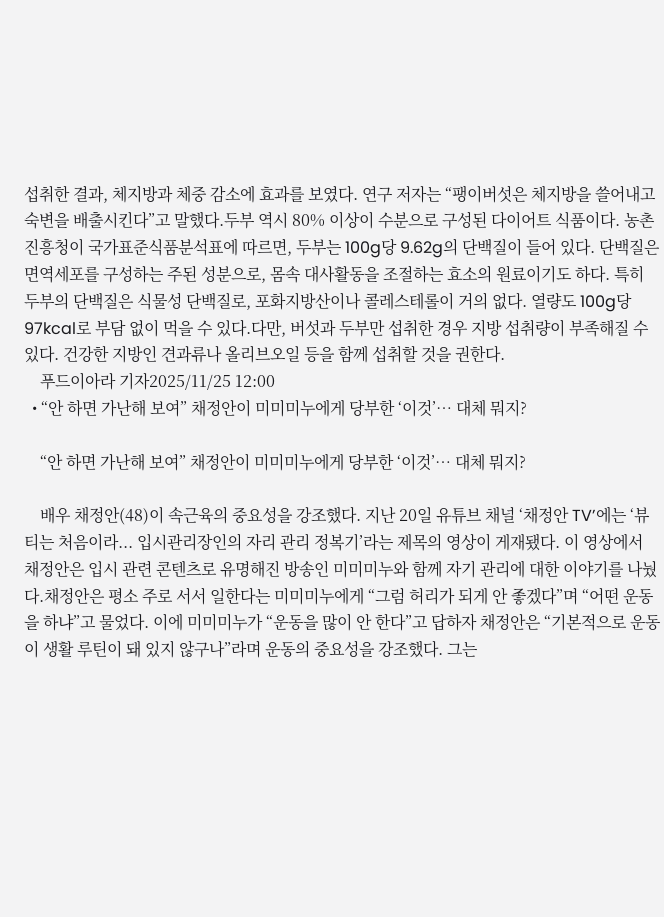섭취한 결과, 체지방과 체중 감소에 효과를 보였다. 연구 저자는 “팽이버섯은 체지방을 쓸어내고 숙변을 배출시킨다”고 말했다.두부 역시 80% 이상이 수분으로 구성된 다이어트 식품이다. 농촌진흥청이 국가표준식품분석표에 따르면, 두부는 100g당 9.62g의 단백질이 들어 있다. 단백질은 면역세포를 구성하는 주된 성분으로, 몸속 대사활동을 조절하는 효소의 원료이기도 하다. 특히 두부의 단백질은 식물성 단백질로, 포화지방산이나 콜레스테롤이 거의 없다. 열량도 100g당 97kcal로 부담 없이 먹을 수 있다.다만, 버섯과 두부만 섭취한 경우 지방 섭취량이 부족해질 수 있다. 건강한 지방인 견과류나 올리브오일 등을 함께 섭취할 것을 권한다.
    푸드이아라 기자2025/11/25 12:00
  • “안 하면 가난해 보여” 채정안이 미미미누에게 당부한 ‘이것’… 대체 뭐지?

    “안 하면 가난해 보여” 채정안이 미미미누에게 당부한 ‘이것’… 대체 뭐지?

    배우 채정안(48)이 속근육의 중요성을 강조했다. 지난 20일 유튜브 채널 ‘채정안 TV’에는 ‘뷰티는 처음이라... 입시관리장인의 자리 관리 정복기’라는 제목의 영상이 게재됐다. 이 영상에서 채정안은 입시 관련 콘텐츠로 유명해진 방송인 미미미누와 함께 자기 관리에 대한 이야기를 나눴다.채정안은 평소 주로 서서 일한다는 미미미누에게 “그럼 허리가 되게 안 좋겠다”며 “어떤 운동을 하냐”고 물었다. 이에 미미미누가 “운동을 많이 안 한다”고 답하자 채정안은 “기본적으로 운동이 생활 루틴이 돼 있지 않구나”라며 운동의 중요성을 강조했다. 그는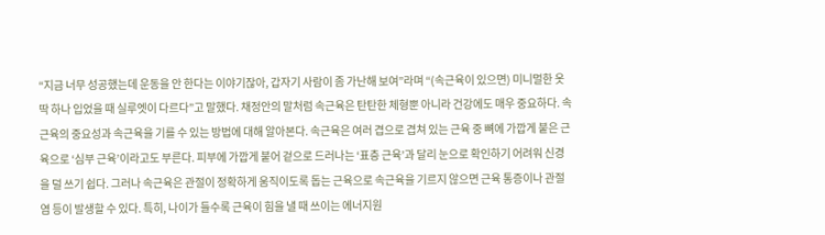“지금 너무 성공했는데 운동을 안 한다는 이야기잖아, 갑자기 사람이 좀 가난해 보여”라며 “(속근육이 있으면) 미니멀한 옷 딱 하나 입었을 때 실루엣이 다르다”고 말했다. 채정안의 말처럼 속근육은 탄탄한 체형뿐 아니라 건강에도 매우 중요하다. 속근육의 중요성과 속근육을 기를 수 있는 방법에 대해 알아본다. 속근육은 여러 겹으로 겹쳐 있는 근육 중 뼈에 가깝게 붙은 근육으로 ‘심부 근육’이라고도 부른다. 피부에 가깝게 붙어 겉으로 드러나는 ‘표층 근육’과 달리 눈으로 확인하기 어려워 신경을 덜 쓰기 쉽다. 그러나 속근육은 관절이 정확하게 움직이도록 돕는 근육으로 속근육을 기르지 않으면 근육 통증이나 관절염 등이 발생할 수 있다. 특히, 나이가 들수록 근육이 힘을 낼 때 쓰이는 에너지원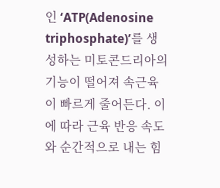인 ‘ATP(Adenosine triphosphate)’를 생성하는 미토콘드리아의 기능이 떨어져 속근육이 빠르게 줄어든다. 이에 따라 근육 반응 속도와 순간적으로 내는 힘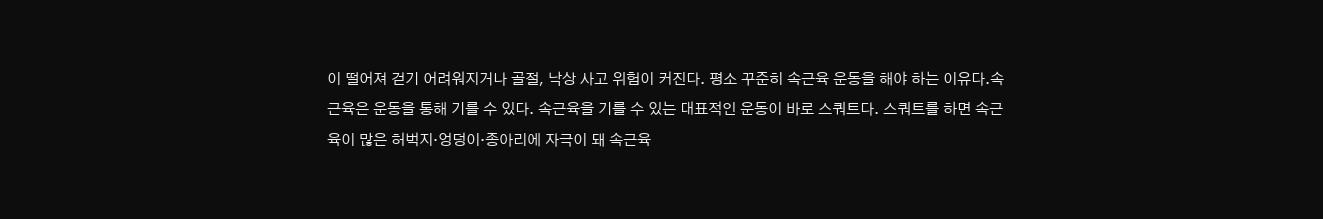이 떨어져 걷기 어려워지거나 골절, 낙상 사고 위험이 커진다. 평소 꾸준히 속근육 운동을 해야 하는 이유다.속근육은 운동을 통해 기를 수 있다. 속근육을 기를 수 있는 대표적인 운동이 바로 스쿼트다. 스쿼트를 하면 속근육이 많은 허벅지·엉덩이·종아리에 자극이 돼 속근육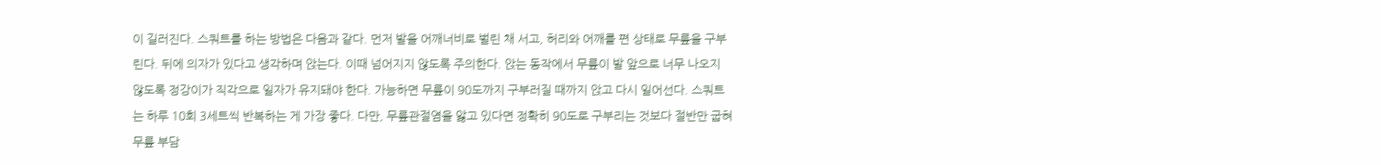이 길러진다. 스쿼트를 하는 방법은 다음과 같다. 먼저 발을 어깨너비로 벌린 채 서고, 허리와 어깨를 편 상태로 무릎을 구부린다. 뒤에 의자가 있다고 생각하며 앉는다. 이때 넘어지지 않도록 주의한다. 앉는 동작에서 무릎이 발 앞으로 너무 나오지 않도록 정강이가 직각으로 일자가 유지돼야 한다. 가능하면 무릎이 90도까지 구부러질 때까지 앉고 다시 일어선다. 스쿼트는 하루 10회 3세트씩 반복하는 게 가장 좋다. 다만, 무릎관절염을 앓고 있다면 정확히 90도로 구부리는 것보다 절반만 굽혀 무릎 부담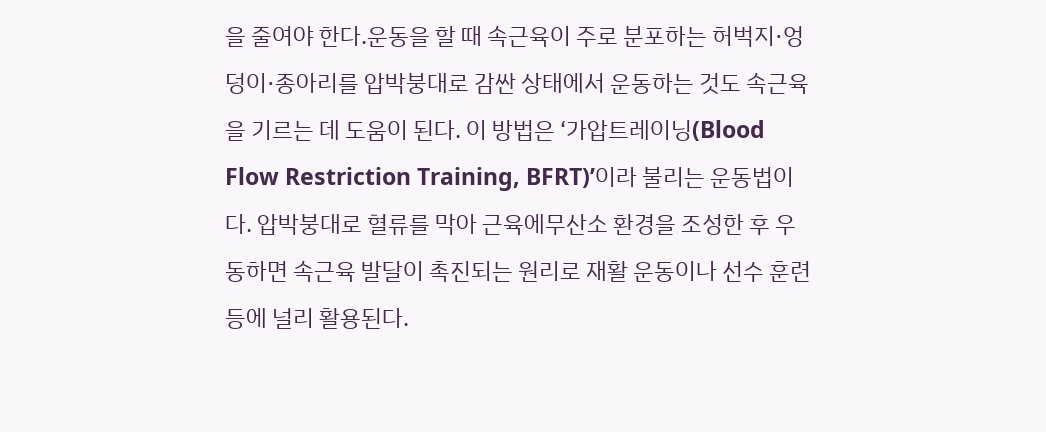을 줄여야 한다.운동을 할 때 속근육이 주로 분포하는 허벅지·엉덩이·종아리를 압박붕대로 감싼 상태에서 운동하는 것도 속근육을 기르는 데 도움이 된다. 이 방법은 ‘가압트레이닝(Blood Flow Restriction Training, BFRT)’이라 불리는 운동법이다. 압박붕대로 혈류를 막아 근육에무산소 환경을 조성한 후 우동하면 속근육 발달이 촉진되는 원리로 재활 운동이나 선수 훈련 등에 널리 활용된다.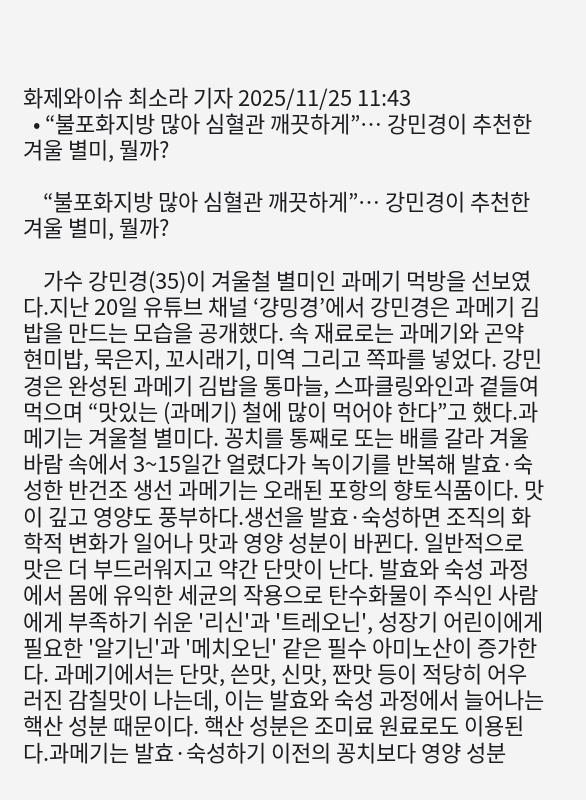화제와이슈 최소라 기자 2025/11/25 11:43
  • “불포화지방 많아 심혈관 깨끗하게”… 강민경이 추천한 겨울 별미, 뭘까?

    “불포화지방 많아 심혈관 깨끗하게”… 강민경이 추천한 겨울 별미, 뭘까?

    가수 강민경(35)이 겨울철 별미인 과메기 먹방을 선보였다.지난 20일 유튜브 채널 ‘걍밍경’에서 강민경은 과메기 김밥을 만드는 모습을 공개했다. 속 재료로는 과메기와 곤약 현미밥, 묵은지, 꼬시래기, 미역 그리고 쪽파를 넣었다. 강민경은 완성된 과메기 김밥을 통마늘, 스파클링와인과 곁들여 먹으며 “맛있는 (과메기) 철에 많이 먹어야 한다”고 했다.과메기는 겨울철 별미다. 꽁치를 통째로 또는 배를 갈라 겨울바람 속에서 3~15일간 얼렸다가 녹이기를 반복해 발효·숙성한 반건조 생선 과메기는 오래된 포항의 향토식품이다. 맛이 깊고 영양도 풍부하다.생선을 발효·숙성하면 조직의 화학적 변화가 일어나 맛과 영양 성분이 바뀐다. 일반적으로 맛은 더 부드러워지고 약간 단맛이 난다. 발효와 숙성 과정에서 몸에 유익한 세균의 작용으로 탄수화물이 주식인 사람에게 부족하기 쉬운 '리신'과 '트레오닌', 성장기 어린이에게 필요한 '알기닌'과 '메치오닌' 같은 필수 아미노산이 증가한다. 과메기에서는 단맛, 쓴맛, 신맛, 짠맛 등이 적당히 어우러진 감칠맛이 나는데, 이는 발효와 숙성 과정에서 늘어나는 핵산 성분 때문이다. 핵산 성분은 조미료 원료로도 이용된다.과메기는 발효·숙성하기 이전의 꽁치보다 영양 성분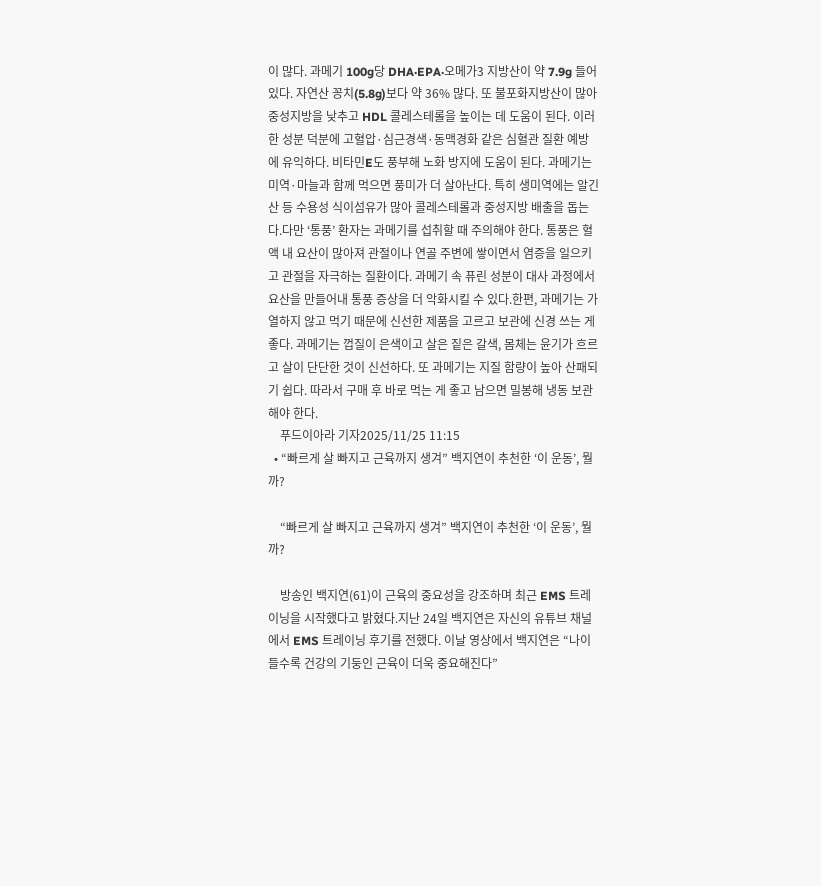이 많다. 과메기 100g당 DHA·EPA·오메가3 지방산이 약 7.9g 들어 있다. 자연산 꽁치(5.8g)보다 약 36% 많다. 또 불포화지방산이 많아 중성지방을 낮추고 HDL 콜레스테롤을 높이는 데 도움이 된다. 이러한 성분 덕분에 고혈압·심근경색·동맥경화 같은 심혈관 질환 예방에 유익하다. 비타민E도 풍부해 노화 방지에 도움이 된다. 과메기는 미역·마늘과 함께 먹으면 풍미가 더 살아난다. 특히 생미역에는 알긴산 등 수용성 식이섬유가 많아 콜레스테롤과 중성지방 배출을 돕는다.다만 ‘통풍’ 환자는 과메기를 섭취할 때 주의해야 한다. 통풍은 혈액 내 요산이 많아져 관절이나 연골 주변에 쌓이면서 염증을 일으키고 관절을 자극하는 질환이다. 과메기 속 퓨린 성분이 대사 과정에서 요산을 만들어내 통풍 증상을 더 악화시킬 수 있다.한편, 과메기는 가열하지 않고 먹기 때문에 신선한 제품을 고르고 보관에 신경 쓰는 게 좋다. 과메기는 껍질이 은색이고 살은 짙은 갈색, 몸체는 윤기가 흐르고 살이 단단한 것이 신선하다. 또 과메기는 지질 함량이 높아 산패되기 쉽다. 따라서 구매 후 바로 먹는 게 좋고 남으면 밀봉해 냉동 보관해야 한다.
    푸드이아라 기자2025/11/25 11:15
  • “빠르게 살 빠지고 근육까지 생겨” 백지연이 추천한 ‘이 운동’, 뭘까?

    “빠르게 살 빠지고 근육까지 생겨” 백지연이 추천한 ‘이 운동’, 뭘까?

    방송인 백지연(61)이 근육의 중요성을 강조하며 최근 EMS 트레이닝을 시작했다고 밝혔다.지난 24일 백지연은 자신의 유튜브 채널에서 EMS 트레이닝 후기를 전했다. 이날 영상에서 백지연은 “나이들수록 건강의 기둥인 근육이 더욱 중요해진다”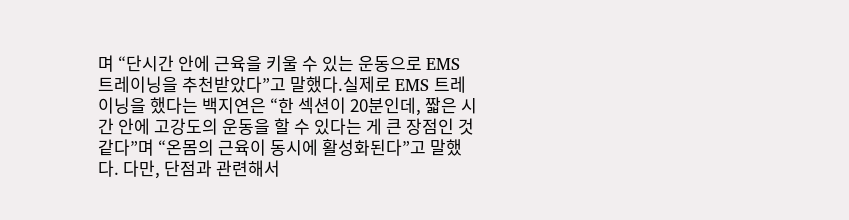며 “단시간 안에 근육을 키울 수 있는 운동으로 EMS 트레이닝을 추천받았다”고 말했다.실제로 EMS 트레이닝을 했다는 백지연은 “한 섹션이 20분인데, 짧은 시간 안에 고강도의 운동을 할 수 있다는 게 큰 장점인 것 같다”며 “온몸의 근육이 동시에 활성화된다”고 말했다. 다만, 단점과 관련해서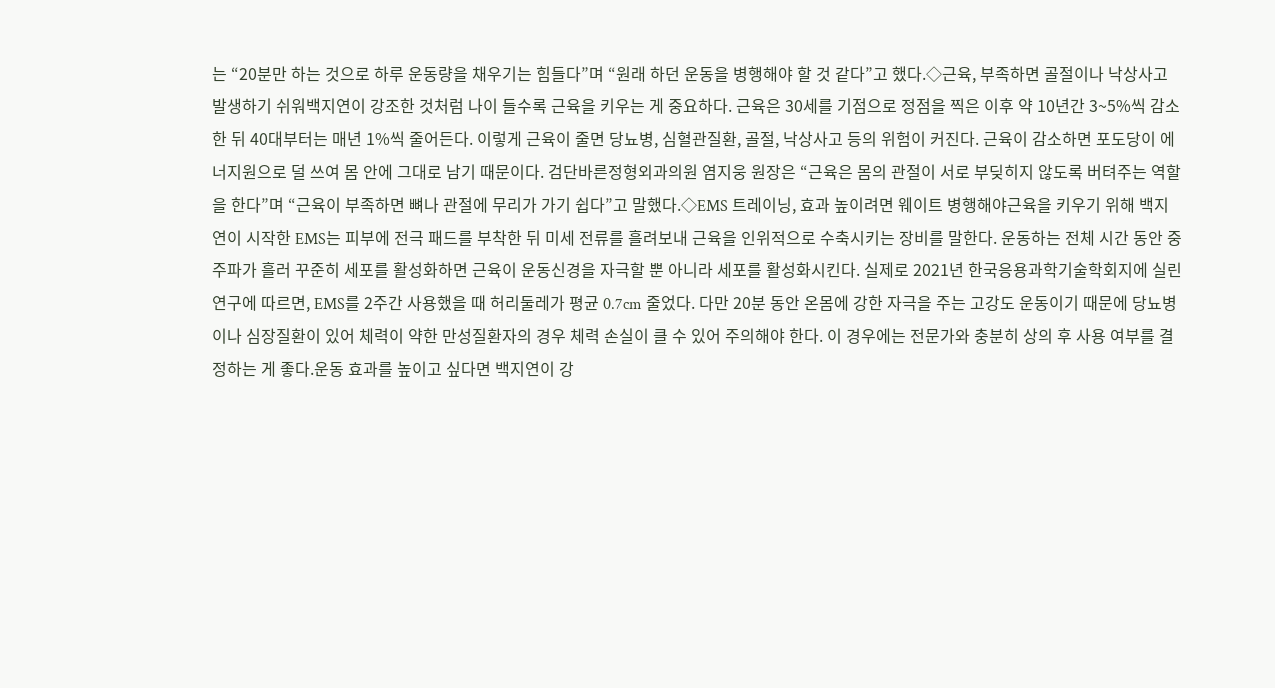는 “20분만 하는 것으로 하루 운동량을 채우기는 힘들다”며 “원래 하던 운동을 병행해야 할 것 같다”고 했다.◇근육, 부족하면 골절이나 낙상사고 발생하기 쉬워백지연이 강조한 것처럼 나이 들수록 근육을 키우는 게 중요하다. 근육은 30세를 기점으로 정점을 찍은 이후 약 10년간 3~5%씩 감소한 뒤 40대부터는 매년 1%씩 줄어든다. 이렇게 근육이 줄면 당뇨병, 심혈관질환, 골절, 낙상사고 등의 위험이 커진다. 근육이 감소하면 포도당이 에너지원으로 덜 쓰여 몸 안에 그대로 남기 때문이다. 검단바른정형외과의원 염지웅 원장은 “근육은 몸의 관절이 서로 부딪히지 않도록 버텨주는 역할을 한다”며 “근육이 부족하면 뼈나 관절에 무리가 가기 쉽다”고 말했다.◇EMS 트레이닝, 효과 높이려면 웨이트 병행해야근육을 키우기 위해 백지연이 시작한 EMS는 피부에 전극 패드를 부착한 뒤 미세 전류를 흘려보내 근육을 인위적으로 수축시키는 장비를 말한다. 운동하는 전체 시간 동안 중주파가 흘러 꾸준히 세포를 활성화하면 근육이 운동신경을 자극할 뿐 아니라 세포를 활성화시킨다. 실제로 2021년 한국응용과학기술학회지에 실린 연구에 따르면, EMS를 2주간 사용했을 때 허리둘레가 평균 0.7cm 줄었다. 다만 20분 동안 온몸에 강한 자극을 주는 고강도 운동이기 때문에 당뇨병이나 심장질환이 있어 체력이 약한 만성질환자의 경우 체력 손실이 클 수 있어 주의해야 한다. 이 경우에는 전문가와 충분히 상의 후 사용 여부를 결정하는 게 좋다.운동 효과를 높이고 싶다면 백지연이 강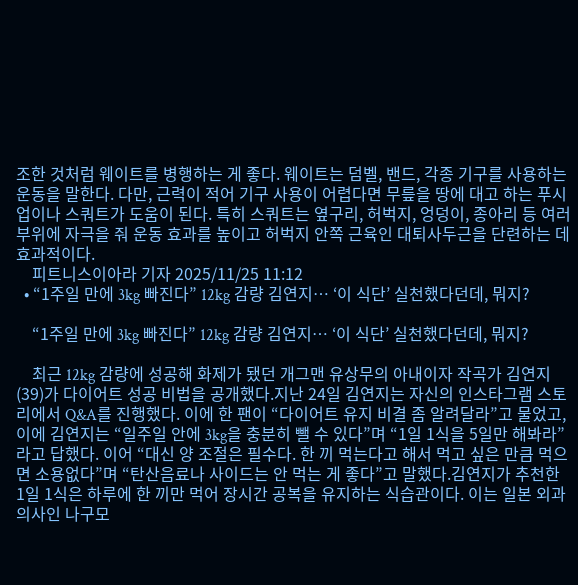조한 것처럼 웨이트를 병행하는 게 좋다. 웨이트는 덤벨, 밴드, 각종 기구를 사용하는 운동을 말한다. 다만, 근력이 적어 기구 사용이 어렵다면 무릎을 땅에 대고 하는 푸시업이나 스쿼트가 도움이 된다. 특히 스쿼트는 옆구리, 허벅지, 엉덩이, 종아리 등 여러 부위에 자극을 줘 운동 효과를 높이고 허벅지 안쪽 근육인 대퇴사두근을 단련하는 데 효과적이다.
    피트니스이아라 기자 2025/11/25 11:12
  • “1주일 만에 3kg 빠진다” 12kg 감량 김연지… ‘이 식단’ 실천했다던데, 뭐지?

    “1주일 만에 3kg 빠진다” 12kg 감량 김연지… ‘이 식단’ 실천했다던데, 뭐지?

    최근 12kg 감량에 성공해 화제가 됐던 개그맨 유상무의 아내이자 작곡가 김연지(39)가 다이어트 성공 비법을 공개했다.지난 24일 김연지는 자신의 인스타그램 스토리에서 Q&A를 진행했다. 이에 한 팬이 “다이어트 유지 비결 좀 알려달라”고 물었고, 이에 김연지는 “일주일 안에 3kg을 충분히 뺄 수 있다”며 “1일 1식을 5일만 해봐라”라고 답했다. 이어 “대신 양 조절은 필수다. 한 끼 먹는다고 해서 먹고 싶은 만큼 먹으면 소용없다”며 “탄산음료나 사이드는 안 먹는 게 좋다”고 말했다.김연지가 추천한 1일 1식은 하루에 한 끼만 먹어 장시간 공복을 유지하는 식습관이다. 이는 일본 외과 의사인 나구모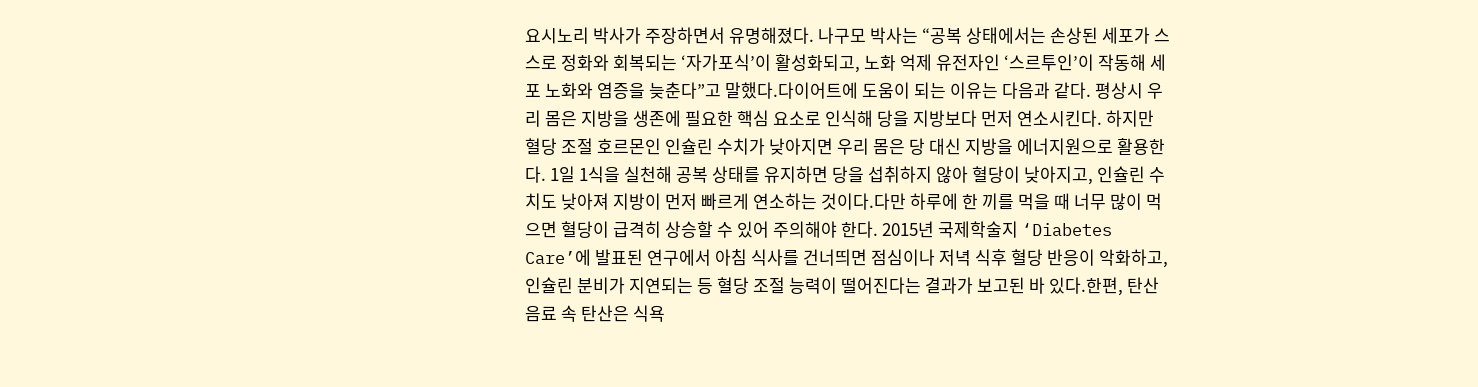요시노리 박사가 주장하면서 유명해졌다. 나구모 박사는 “공복 상태에서는 손상된 세포가 스스로 정화와 회복되는 ‘자가포식’이 활성화되고, 노화 억제 유전자인 ‘스르투인’이 작동해 세포 노화와 염증을 늦춘다”고 말했다.다이어트에 도움이 되는 이유는 다음과 같다. 평상시 우리 몸은 지방을 생존에 필요한 핵심 요소로 인식해 당을 지방보다 먼저 연소시킨다. 하지만 혈당 조절 호르몬인 인슐린 수치가 낮아지면 우리 몸은 당 대신 지방을 에너지원으로 활용한다. 1일 1식을 실천해 공복 상태를 유지하면 당을 섭취하지 않아 혈당이 낮아지고, 인슐린 수치도 낮아져 지방이 먼저 빠르게 연소하는 것이다.다만 하루에 한 끼를 먹을 때 너무 많이 먹으면 혈당이 급격히 상승할 수 있어 주의해야 한다. 2015년 국제학술지 ‘Diabetes Care’에 발표된 연구에서 아침 식사를 건너띄면 점심이나 저녁 식후 혈당 반응이 악화하고, 인슐린 분비가 지연되는 등 혈당 조절 능력이 떨어진다는 결과가 보고된 바 있다.한편, 탄산음료 속 탄산은 식욕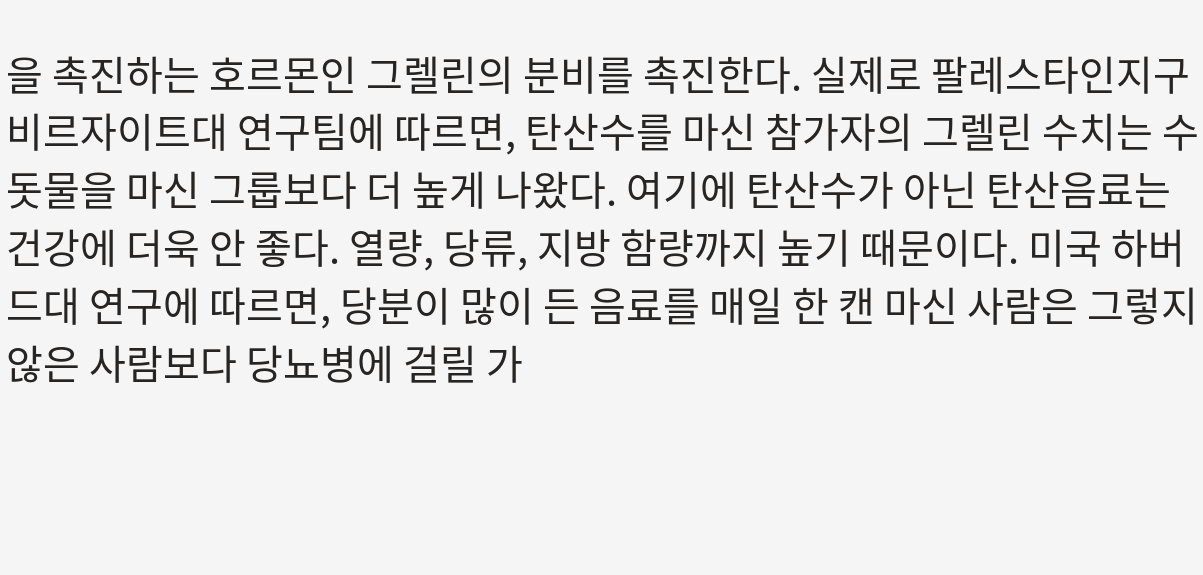을 촉진하는 호르몬인 그렐린의 분비를 촉진한다. 실제로 팔레스타인지구 비르자이트대 연구팀에 따르면, 탄산수를 마신 참가자의 그렐린 수치는 수돗물을 마신 그룹보다 더 높게 나왔다. 여기에 탄산수가 아닌 탄산음료는 건강에 더욱 안 좋다. 열량, 당류, 지방 함량까지 높기 때문이다. 미국 하버드대 연구에 따르면, 당분이 많이 든 음료를 매일 한 캔 마신 사람은 그렇지 않은 사람보다 당뇨병에 걸릴 가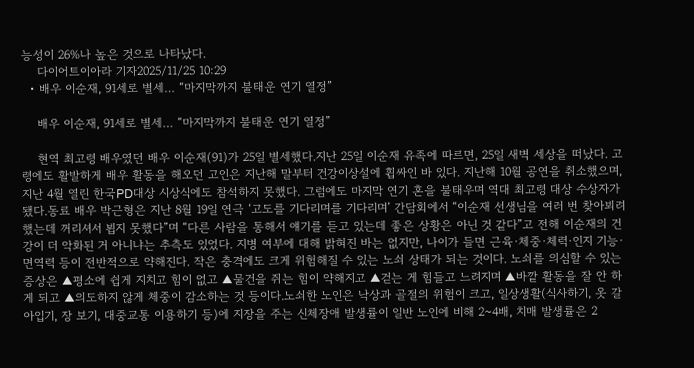능성이 26%나 높은 것으로 나타났다.
    다이어트이아라 기자2025/11/25 10:29
  • 배우 이순재, 91세로 별세… “마지막까지 불태운 연기 열정”

    배우 이순재, 91세로 별세… “마지막까지 불태운 연기 열정”

    현역 최고령 배우였던 배우 이순재(91)가 25일 별세했다.지난 25일 이순재 유족에 따르면, 25일 새벽 세상을 떠났다. 고령에도 활발하게 배우 활동을 해오던 고인은 지난해 말부터 건강이상설에 휩싸인 바 있다. 지난해 10월 공연을 취소했으며, 지난 4월 열린 한국PD대상 시상식에도 참석하지 못했다. 그럼에도 마지막 연기 혼을 불태우며 역대 최고령 대상 수상자가 됐다.동료 배우 박근형은 지난 8월 19일 연극 ‘고도를 기다리며를 기다리며’ 간담회에서 “이순재 선생님을 여러 번 찾아뵈려 했는데 꺼리셔서 뵙지 못했다”며 “다른 사람을 통해서 얘기를 듣고 있는데 좋은 상황은 아닌 것 같다”고 전해 이순재의 건강이 더 악화된 거 아니냐는 추측도 있었다. 지병 여부에 대해 밝혀진 바는 없지만, 나이가 들면 근육·체중·체력·인지 기능·면역력 등이 전반적으로 약해진다. 작은 충격에도 크게 위험해질 수 있는 노쇠 상태가 되는 것이다. 노쇠를 의심할 수 있는 증상은 ▲평소에 쉽게 지치고 힘이 없고 ▲물건을 쥐는 힘이 약해지고 ▲걷는 게 힘들고 느려지며 ▲바깥 활동을 잘 안 하게 되고 ▲의도하지 않게 체중이 감소하는 것 등이다.노쇠한 노인은 낙상과 골절의 위험이 크고, 일상생활(식사하기, 옷 갈아입기, 장 보기, 대중교통 이용하기 등)에 지장을 주는 신체장애 발생률이 일반 노인에 비해 2~4배, 치매 발생률은 2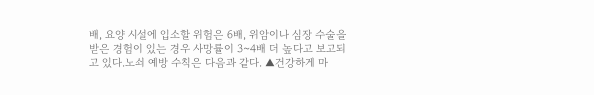배, 요양 시설에 입소할 위험은 6배, 위암이나 심장 수술을 받은 경험이 있는 경우 사망률이 3~4배 더 높다고 보고되고 있다.노쇠 예방 수칙은 다음과 같다. ▲건강하게 마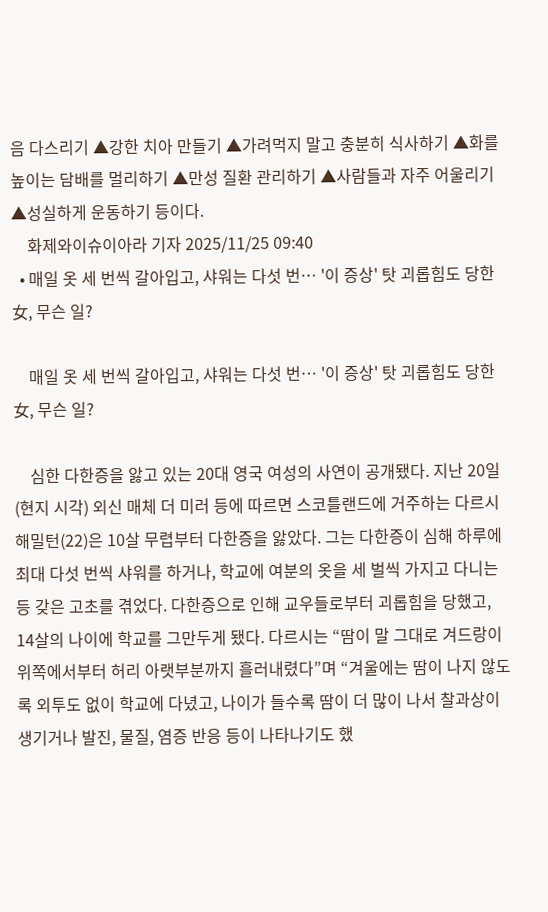음 다스리기 ▲강한 치아 만들기 ▲가려먹지 말고 충분히 식사하기 ▲화를 높이는 담배를 멀리하기 ▲만성 질환 관리하기 ▲사람들과 자주 어울리기 ▲성실하게 운동하기 등이다.
    화제와이슈이아라 기자 2025/11/25 09:40
  • 매일 옷 세 번씩 갈아입고, 샤워는 다섯 번… '이 증상' 탓 괴롭힘도 당한 女, 무슨 일?

    매일 옷 세 번씩 갈아입고, 샤워는 다섯 번… '이 증상' 탓 괴롭힘도 당한 女, 무슨 일?

    심한 다한증을 앓고 있는 20대 영국 여성의 사연이 공개됐다. 지난 20일(현지 시각) 외신 매체 더 미러 등에 따르면 스코틀랜드에 거주하는 다르시 해밀턴(22)은 10살 무렵부터 다한증을 앓았다. 그는 다한증이 심해 하루에 최대 다섯 번씩 샤워를 하거나, 학교에 여분의 옷을 세 벌씩 가지고 다니는 등 갖은 고초를 겪었다. 다한증으로 인해 교우들로부터 괴롭힘을 당했고, 14살의 나이에 학교를 그만두게 됐다. 다르시는 “땀이 말 그대로 겨드랑이 위쪽에서부터 허리 아랫부분까지 흘러내렸다”며 “겨울에는 땀이 나지 않도록 외투도 없이 학교에 다녔고, 나이가 들수록 땀이 더 많이 나서 찰과상이 생기거나 발진, 물질, 염증 반응 등이 나타나기도 했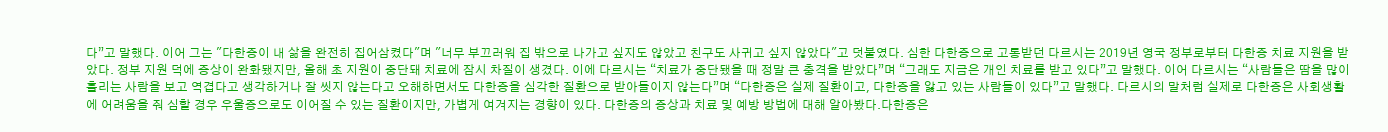다”고 말했다. 이어 그는 "다한증이 내 삶을 완전히 집어삼켰다"며 "너무 부끄러워 집 밖으로 나가고 싶지도 않았고 친구도 사귀고 싶지 않았다"고 덧붙였다. 심한 다한증으로 고통받던 다르시는 2019년 영국 정부로부터 다한증 치료 지원을 받았다. 정부 지원 덕에 증상이 완화됐지만, 올해 초 지원이 중단돼 치료에 잠시 차질이 생겼다. 이에 다르시는 “치료가 중단됐을 때 정말 큰 충격을 받았다”며 “그래도 지금은 개인 치료를 받고 있다”고 말했다. 이어 다르시는 “사람들은 땀을 많이 흘리는 사람을 보고 역겹다고 생각하거나 잘 씻지 않는다고 오해하면서도 다한증을 심각한 질환으로 받아들이지 않는다”며 “다한증은 실제 질환이고, 다한증을 앓고 있는 사람들이 있다”고 말했다. 다르시의 말처럼 실제로 다한증은 사회생활에 어려움을 줘 심할 경우 우울증으로도 이어질 수 있는 질환이지만, 가볍게 여겨지는 경향이 있다. 다한증의 증상과 치료 및 예방 방법에 대해 알아봤다.다한증은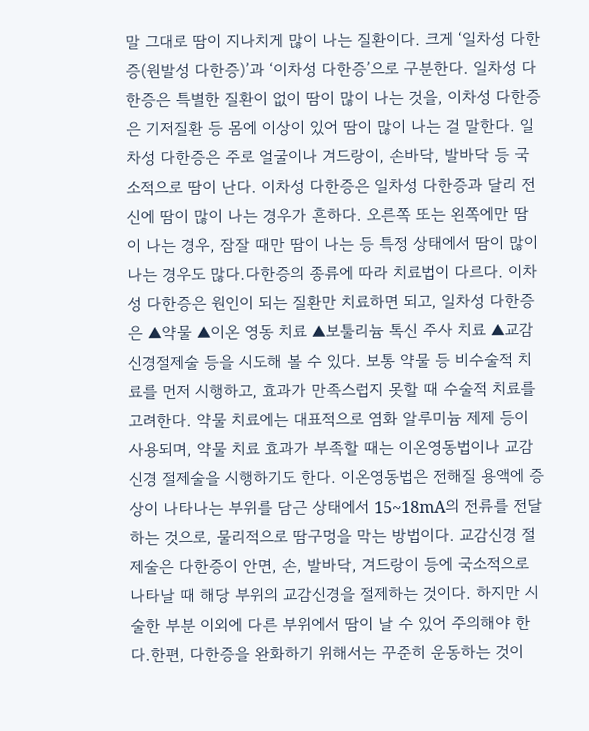말 그대로 땀이 지나치게 많이 나는 질환이다. 크게 ‘일차성 다한증(원발성 다한증)’과 ‘이차성 다한증’으로 구분한다. 일차성 다한증은 특별한 질환이 없이 땀이 많이 나는 것을, 이차성 다한증은 기저질환 등 몸에 이상이 있어 땀이 많이 나는 걸 말한다. 일차성 다한증은 주로 얼굴이나 겨드랑이, 손바닥, 발바닥 등 국소적으로 땀이 난다. 이차성 다한증은 일차성 다한증과 달리 전신에 땀이 많이 나는 경우가 흔하다. 오른쪽 또는 왼쪽에만 땀이 나는 경우, 잠잘 때만 땀이 나는 등 특정 상태에서 땀이 많이 나는 경우도 많다.다한증의 종류에 따라 치료법이 다르다. 이차성 다한증은 원인이 되는 질환만 치료하면 되고, 일차성 다한증은 ▲약물 ▲이온 영동 치료 ▲보툴리늄 톡신 주사 치료 ▲교감신경절제술 등을 시도해 볼 수 있다. 보통 약물 등 비수술적 치료를 먼저 시행하고, 효과가 만족스럽지 못할 때 수술적 치료를 고려한다. 약물 치료에는 대표적으로 염화 알루미늄 제제 등이 사용되며, 약물 치료 효과가 부족할 때는 이온영동법이나 교감신경 절제술을 시행하기도 한다. 이온영동법은 전해질 용액에 증상이 나타나는 부위를 담근 상태에서 15~18mA의 전류를 전달하는 것으로, 물리적으로 땀구멍을 막는 방법이다. 교감신경 절제술은 다한증이 안면, 손, 발바닥, 겨드랑이 등에 국소적으로 나타날 때 해당 부위의 교감신경을 절제하는 것이다. 하지만 시술한 부분 이외에 다른 부위에서 땀이 날 수 있어 주의해야 한다.한편, 다한증을 완화하기 위해서는 꾸준히 운동하는 것이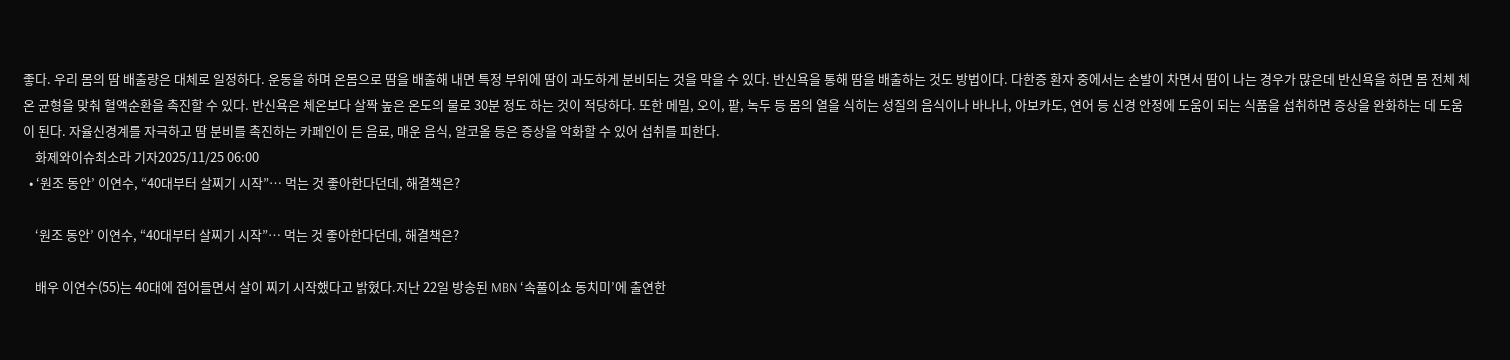좋다. 우리 몸의 땀 배출량은 대체로 일정하다. 운동을 하며 온몸으로 땀을 배출해 내면 특정 부위에 땀이 과도하게 분비되는 것을 막을 수 있다. 반신욕을 통해 땀을 배출하는 것도 방법이다. 다한증 환자 중에서는 손발이 차면서 땀이 나는 경우가 많은데 반신욕을 하면 몸 전체 체온 균형을 맞춰 혈액순환을 촉진할 수 있다. 반신욕은 체온보다 살짝 높은 온도의 물로 30분 정도 하는 것이 적당하다. 또한 메밀, 오이, 팥, 녹두 등 몸의 열을 식히는 성질의 음식이나 바나나, 아보카도, 연어 등 신경 안정에 도움이 되는 식품을 섭취하면 증상을 완화하는 데 도움이 된다. 자율신경계를 자극하고 땀 분비를 촉진하는 카페인이 든 음료, 매운 음식, 알코올 등은 증상을 악화할 수 있어 섭취를 피한다.
    화제와이슈최소라 기자2025/11/25 06:00
  • ‘원조 동안’ 이연수, “40대부터 살찌기 시작”… 먹는 것 좋아한다던데, 해결책은?

    ‘원조 동안’ 이연수, “40대부터 살찌기 시작”… 먹는 것 좋아한다던데, 해결책은?

    배우 이연수(55)는 40대에 접어들면서 살이 찌기 시작했다고 밝혔다.지난 22일 방송된 MBN ‘속풀이쇼 동치미’에 출연한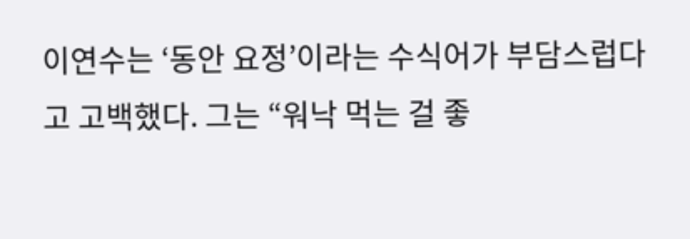이연수는 ‘동안 요정’이라는 수식어가 부담스럽다고 고백했다. 그는 “워낙 먹는 걸 좋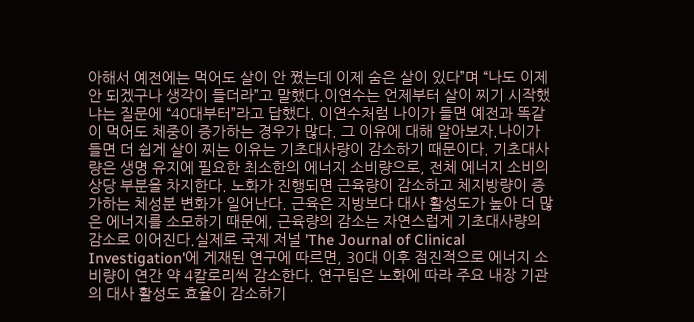아해서 예전에는 먹어도 살이 안 쪘는데 이제 숨은 살이 있다”며 “나도 이제 안 되겠구나 생각이 들더라”고 말했다.이연수는 언제부터 살이 찌기 시작했냐는 질문에 “40대부터”라고 답했다. 이연수처럼 나이가 들면 예전과 똑같이 먹어도 체중이 증가하는 경우가 많다. 그 이유에 대해 알아보자.나이가 들면 더 쉽게 살이 찌는 이유는 기초대사량이 감소하기 때문이다. 기초대사량은 생명 유지에 필요한 최소한의 에너지 소비량으로, 전체 에너지 소비의 상당 부분을 차지한다. 노화가 진행되면 근육량이 감소하고 체지방량이 증가하는 체성분 변화가 일어난다. 근육은 지방보다 대사 활성도가 높아 더 많은 에너지를 소모하기 때문에, 근육량의 감소는 자연스럽게 기초대사량의 감소로 이어진다.실제로 국제 저널 'The Journal of Clinical Investigation'에 게재된 연구에 따르면, 30대 이후 점진적으로 에너지 소비량이 연간 약 4칼로리씩 감소한다. 연구팀은 노화에 따라 주요 내장 기관의 대사 활성도 효율이 감소하기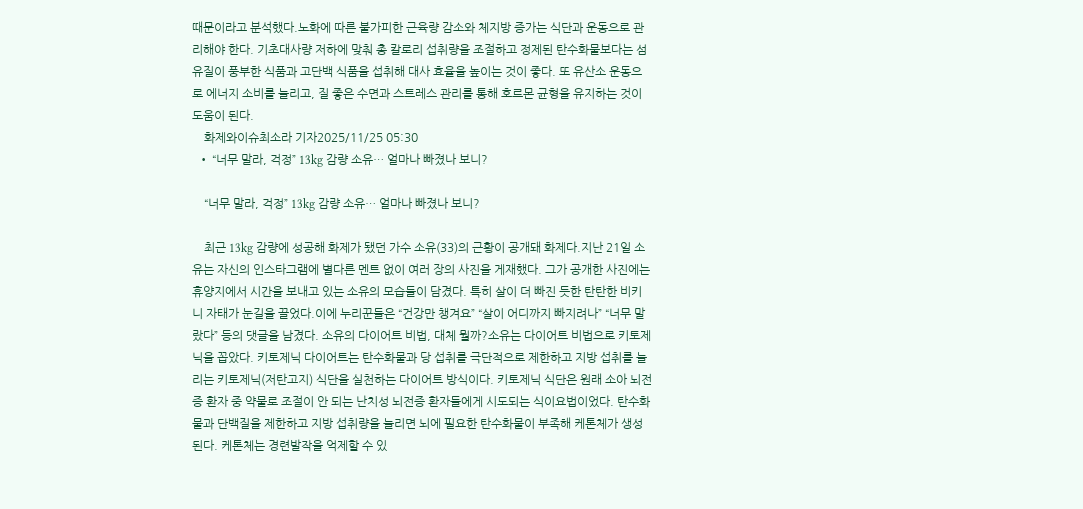때문이라고 분석했다.노화에 따른 불가피한 근육량 감소와 체지방 증가는 식단과 운동으로 관리해야 한다. 기초대사량 저하에 맞춰 총 칼로리 섭취량을 조절하고 정제된 탄수화물보다는 섬유질이 풍부한 식품과 고단백 식품을 섭취해 대사 효율을 높이는 것이 좋다. 또 유산소 운동으로 에너지 소비를 늘리고, 질 좋은 수면과 스트레스 관리를 통해 호르몬 균형을 유지하는 것이 도움이 된다.
    화제와이슈최소라 기자2025/11/25 05:30
  • “너무 말라, 걱정” 13kg 감량 소유… 얼마나 빠졌나 보니?

    “너무 말라, 걱정” 13kg 감량 소유… 얼마나 빠졌나 보니?

    최근 13kg 감량에 성공해 화제가 됐던 가수 소유(33)의 근황이 공개돼 화제다.지난 21일 소유는 자신의 인스타그램에 별다른 멘트 없이 여러 장의 사진을 게재했다. 그가 공개한 사진에는 휴양지에서 시간을 보내고 있는 소유의 모습들이 담겼다. 특히 살이 더 빠진 듯한 탄탄한 비키니 자태가 눈길을 끌었다.이에 누리꾼들은 “건강만 챙겨요” “살이 어디까지 빠지려나” “너무 말랐다” 등의 댓글을 남겼다. 소유의 다이어트 비법, 대체 뭘까?소유는 다이어트 비법으로 키토제닉을 꼽았다. 키토제닉 다이어트는 탄수화물과 당 섭취를 극단적으로 제한하고 지방 섭취를 늘리는 키토제닉(저탄고지) 식단을 실천하는 다이어트 방식이다. 키토제닉 식단은 원래 소아 뇌전증 환자 중 약물로 조절이 안 되는 난치성 뇌전증 환자들에게 시도되는 식이요법이었다. 탄수화물과 단백질을 제한하고 지방 섭취량을 늘리면 뇌에 필요한 탄수화물이 부족해 케톤체가 생성된다. 케톤체는 경련발작을 억제할 수 있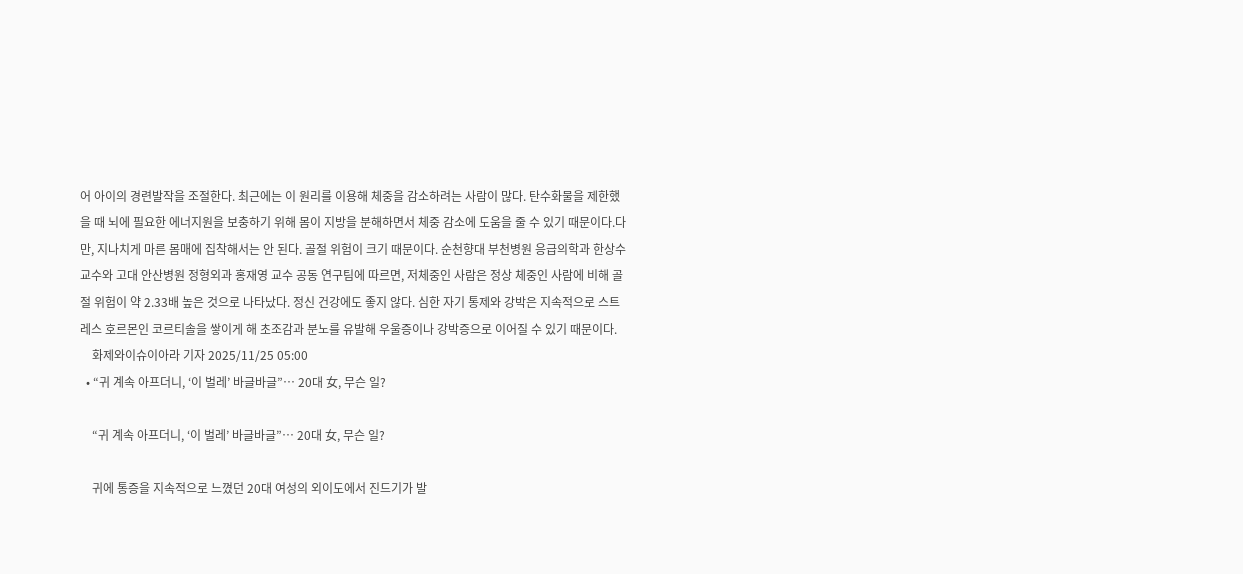어 아이의 경련발작을 조절한다. 최근에는 이 원리를 이용해 체중을 감소하려는 사람이 많다. 탄수화물을 제한했을 때 뇌에 필요한 에너지원을 보충하기 위해 몸이 지방을 분해하면서 체중 감소에 도움을 줄 수 있기 때문이다.다만, 지나치게 마른 몸매에 집착해서는 안 된다. 골절 위험이 크기 때문이다. 순천향대 부천병원 응급의학과 한상수 교수와 고대 안산병원 정형외과 홍재영 교수 공동 연구팀에 따르면, 저체중인 사람은 정상 체중인 사람에 비해 골절 위험이 약 2.33배 높은 것으로 나타났다. 정신 건강에도 좋지 않다. 심한 자기 통제와 강박은 지속적으로 스트레스 호르몬인 코르티솔을 쌓이게 해 초조감과 분노를 유발해 우울증이나 강박증으로 이어질 수 있기 때문이다.
    화제와이슈이아라 기자 2025/11/25 05:00
  • “귀 계속 아프더니, ‘이 벌레’ 바글바글”… 20대 女, 무슨 일?

    “귀 계속 아프더니, ‘이 벌레’ 바글바글”… 20대 女, 무슨 일?

    귀에 통증을 지속적으로 느꼈던 20대 여성의 외이도에서 진드기가 발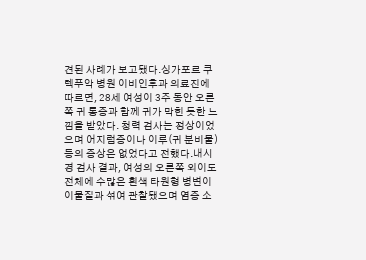견된 사례가 보고됐다.싱가포르 쿠텍푸악 병원 이비인후과 의료진에 따르면, 28세 여성이 3주 동안 오른쪽 귀 통증과 함께 귀가 막힌 듯한 느낌을 받았다. 청력 검사는 정상이었으며 어지럼증이나 이루(귀 분비물) 등의 증상은 없었다고 전했다.내시경 검사 결과, 여성의 오른쪽 외이도 전체에 수많은 흰색 타원형 병변이 이물질과 섞여 관찰됐으며 염증 소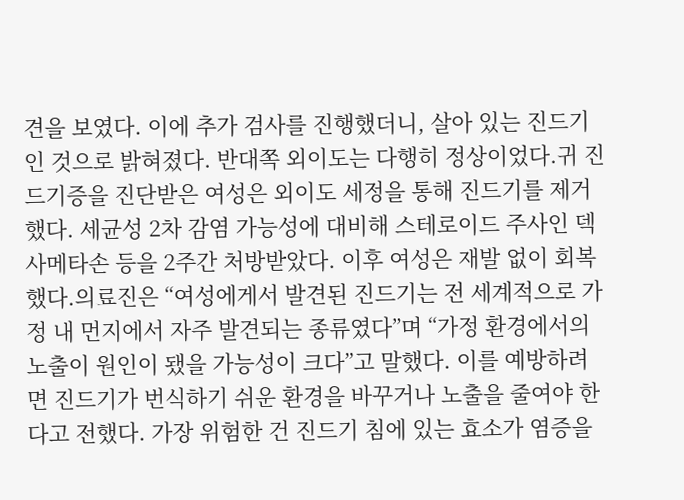견을 보였다. 이에 추가 검사를 진행했더니, 살아 있는 진드기인 것으로 밝혀졌다. 반대쪽 외이도는 다행히 정상이었다.귀 진드기증을 진단받은 여성은 외이도 세정을 통해 진드기를 제거했다. 세균성 2차 감염 가능성에 대비해 스테로이드 주사인 덱사메타손 등을 2주간 처방받았다. 이후 여성은 재발 없이 회복했다.의료진은 “여성에게서 발견된 진드기는 전 세계적으로 가정 내 먼지에서 자주 발견되는 종류였다”며 “가정 환경에서의 노출이 원인이 됐을 가능성이 크다”고 말했다. 이를 예방하려면 진드기가 번식하기 쉬운 환경을 바꾸거나 노출을 줄여야 한다고 전했다. 가장 위험한 건 진드기 침에 있는 효소가 염증을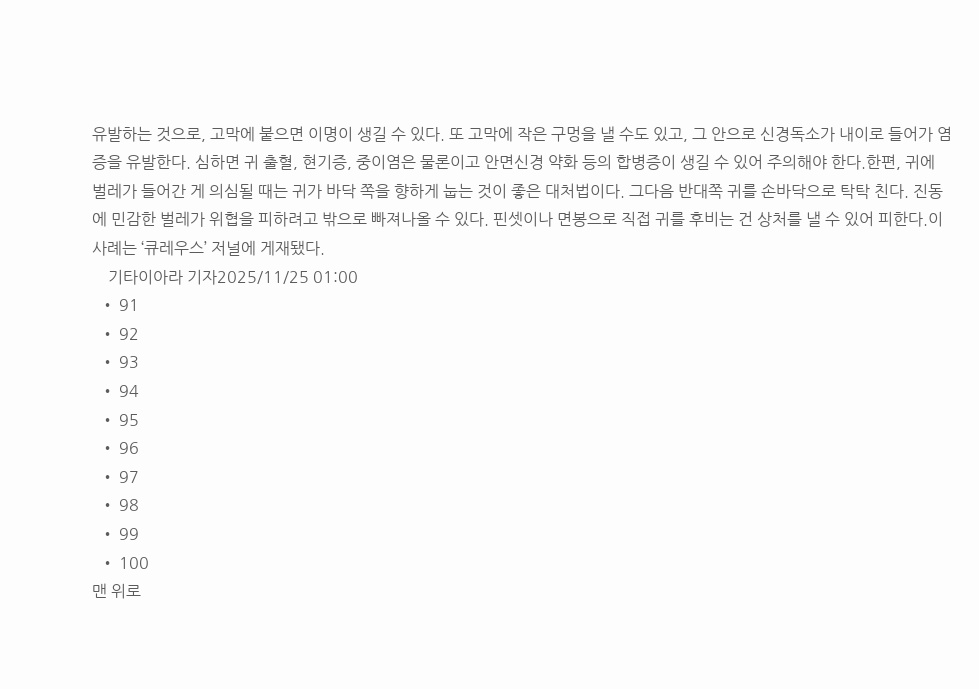유발하는 것으로, 고막에 붙으면 이명이 생길 수 있다. 또 고막에 작은 구멍을 낼 수도 있고, 그 안으로 신경독소가 내이로 들어가 염증을 유발한다. 심하면 귀 출혈, 현기증, 중이염은 물론이고 안면신경 약화 등의 합병증이 생길 수 있어 주의해야 한다.한편, 귀에 벌레가 들어간 게 의심될 때는 귀가 바닥 쪽을 향하게 눕는 것이 좋은 대처법이다. 그다음 반대쪽 귀를 손바닥으로 탁탁 친다. 진동에 민감한 벌레가 위협을 피하려고 밖으로 빠져나올 수 있다. 핀셋이나 면봉으로 직접 귀를 후비는 건 상처를 낼 수 있어 피한다.이 사례는 ‘큐레우스’ 저널에 게재됐다.
    기타이아라 기자2025/11/25 01:00
  • 91
  • 92
  • 93
  • 94
  • 95
  • 96
  • 97
  • 98
  • 99
  • 100
맨 위로